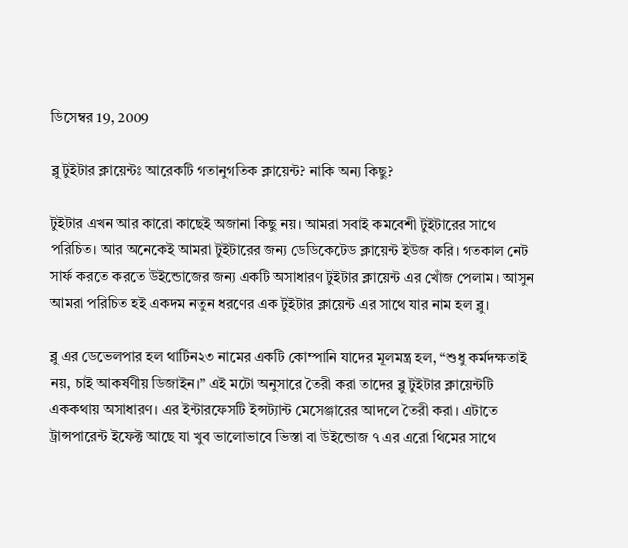ডিসেম্বর 19, 2009

ব্লু টুইটার ক্লায়েন্টঃ আরেকটি গতানুগতিক ক্লায়েন্ট? নাকি অন্য কিছু?

টুইটার এখন আর কারো কাছেই অজানা কিছু নয়। আমরা সবাই কমবেশী টুইটারের সাথে পরিচিত। আর অনেকেই আমরা টুইটারের জন্য ডেডিকেটেড ক্লায়েন্ট ইউজ করি। গতকাল নেট সার্ফ করতে করতে উইন্ডোজের জন্য একটি অসাধারণ টুইটার ক্লায়েন্ট এর খোঁজ পেলাম। আসুন আমরা পরিচিত হই একদম নতুন ধরণের এক টুইটার ক্লায়েন্ট এর সাথে যার নাম হল ব্লু।

ব্লু এর ডেভেলপার হল থার্টিন২৩ নামের একটি কোম্পানি যাদের মূলমন্ত্র হল, “শুধু কর্মদক্ষতাই নয়, চাই আকর্ষণীয় ডিজাইন।” এই মটো অনুসারে তৈরী করা তাদের ব্লু টুইটার ক্লায়েন্টটি এককথায় অসাধারণ। এর ইন্টারফেসটি ইন্সট্যান্ট মেসেঞ্জারের আদলে তৈরী করা। এটাতে ট্রান্সপারেন্ট ইফেক্ট আছে যা খুব ভালোভাবে ভিস্তা বা উইন্ডোজ ৭ এর এরো থিমের সাথে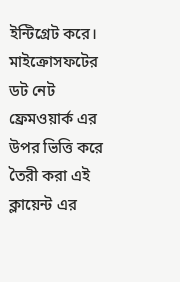ইন্টিগ্রেট করে। মাইক্রোসফটের ডট নেট ফ্রেমওয়ার্ক এর উপর ভিত্তি করে তৈরী করা এই ক্লায়েন্ট এর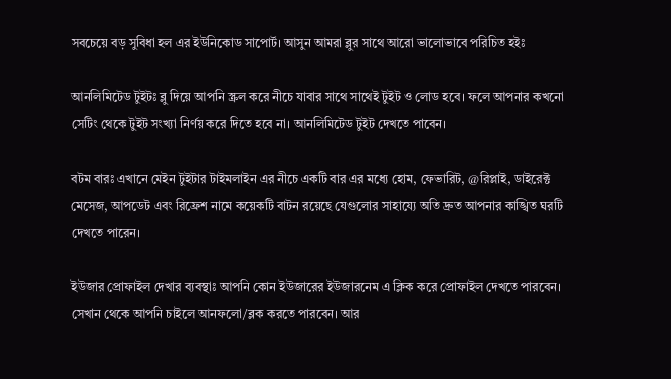সবচেয়ে বড় সুবিধা হল এর ইউনিকোড সাপোর্ট। আসুন আমরা ব্লুর সাথে আরো ভালোভাবে পরিচিত হইঃ

আনলিমিটেড টুইটঃ ব্লু দিয়ে আপনি স্ক্রল করে নীচে যাবার সাথে সাথেই টুইট ও লোড হবে। ফলে আপনার কখনো সেটিং থেকে টুইট সংখ্যা নির্ণয় করে দিতে হবে না। আনলিমিটেড টুইট দেখতে পাবেন।

বটম বারঃ এখানে মেইন টুইটার টাইমলাইন এর নীচে একটি বার এর মধ্যে হোম, ফেভারিট, @রিপ্লাই, ডাইরেক্ট মেসেজ, আপডেট এবং রিফ্রেশ নামে কয়েকটি বাটন রয়েছে যেগুলোর সাহায্যে অতি দ্রুত আপনার কাঙ্খিত ঘরটি দেখতে পারেন।

ইউজার প্রোফাইল দেখার ব্যবস্থাঃ আপনি কোন ইউজারের ইউজারনেম এ ক্লিক করে প্রোফাইল দেখতে পারবেন। সেখান থেকে আপনি চাইলে আনফলো/ব্লক করতে পারবেন। আর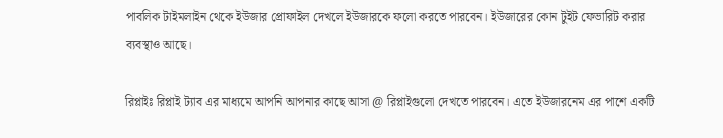পাবলিক টাইমলাইন থেকে ইউজার প্রোফাইল দেখলে ইউজারকে ফলো করতে পারবেন। ইউজারের কোন টুইট ফেভারিট করার ব্যবস্থাও আছে।

রিপ্লাইঃ রিপ্লাই ট্যাব এর মাধ্যমে আপনি আপনার কাছে আসা @ রিপ্লাইগুলো দেখতে পারবেন। এতে ইউজারনেম এর পাশে একটি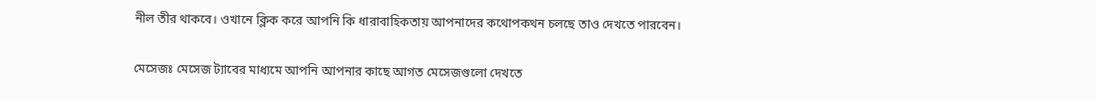নীল তীর থাকবে। ওখানে ক্লিক করে আপনি কি ধারাবাহিকতায় আপনাদের কথোপকথন চলছে তাও দেখতে পারবেন।

মেসেজঃ মেসেজ ট্যাবের মাধ্যমে আপনি আপনার কাছে আগত মেসেজগুলো দেখতে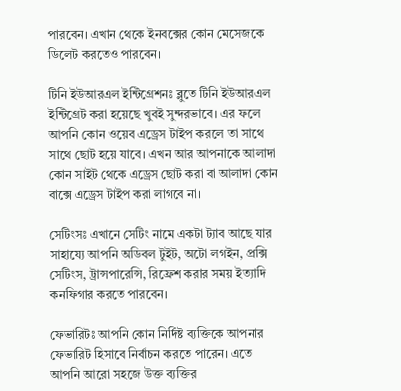পারবেন। এখান থেকে ইনবক্সের কোন মেসেজকে ডিলেট করতেও পারবেন।

টিনি ইউআরএল ইন্টিগ্রেশনঃ ব্লুতে টিনি ইউআরএল ইন্টিগ্রেট করা হয়েছে খুবই সুন্দরভাবে। এর ফলে আপনি কোন ওয়েব এড্রেস টাইপ করলে তা সাথে সাথে ছোট হয়ে যাবে। এখন আর আপনাকে আলাদা কোন সাইট থেকে এড্রেস ছোট করা বা আলাদা কোন বাক্সে এড্রেস টাইপ করা লাগবে না।

সেটিংসঃ এখানে সেটিং নামে একটা ট্যাব আছে যার সাহায্যে আপনি অডিবল টুইট, অটো লগইন, প্রক্সি সেটিংস, ট্রান্সপারেন্সি, রিফ্রেশ করার সময় ইত্যাদি কনফিগার করতে পারবেন।

ফেভারিটঃ আপনি কোন নির্দিষ্ট ব্যক্তিকে আপনার ফেভারিট হিসাবে নির্বাচন করতে পারেন। এতে আপনি আরো সহজে উক্ত ব্যক্তির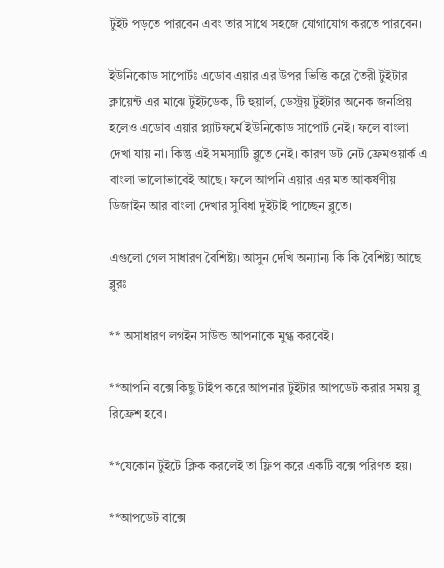টুইট পড়তে পারবেন এবং তার সাথে সহজে যোগাযোগ করতে পারবেন।

ইউনিকোড সাপোর্টঃ এডোব এয়ার এর উপর ভিত্তি করে তৈরী টুইটার ক্লায়েন্ট এর মাঝে টুইটডেক, টি হুয়ার্ল, ডেস্ট্রয় টুইটার অনেক জনপ্রিয় হলেও এডোব এয়ার প্ল্যাটফর্মে ইউনিকোড সাপোর্ট নেই। ফলে বাংলা দেখা যায় না। কিন্তু এই সমস্যাটি ব্লুতে নেই। কারণ ডট নেট ফ্রেমওয়ার্ক এ বাংলা ভালোভাবেই আছে। ফলে আপনি এয়ার এর মত আকর্ষণীয় ডিজাইন আর বাংলা দেখার সুবিধা দুইটাই পাচ্ছেন ব্লুতে।

এগুলো গেল সাধারণ বৈশিষ্ট্য। আসুন দেখি অন্যান্য কি কি বৈশিষ্ট্য আছে ব্লুরঃ

** অসাধারণ লগইন সাউন্ড আপনাকে মুগ্ধ করবেই।

**আপনি বক্সে কিছু টাইপ করে আপনার টুইটার আপডেট করার সময় ব্লু রিফ্রেশ হবে।

**যেকোন টুইটে ক্লিক করলেই তা ফ্লিপ করে একটি বক্সে পরিণত হয়।

**আপডেট বাক্সে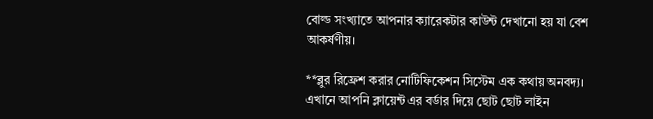বোল্ড সংখ্যাতে আপনার ক্যারেকটার কাউন্ট দেখানো হয় যা বেশ আকর্ষণীয়।

**ব্লুর রিফ্রেশ করার নোটিফিকেশন সিস্টেম এক কথায় অনবদ্য। এখানে আপনি ক্লায়েন্ট এর বর্ডার দিয়ে ছোট ছোট লাইন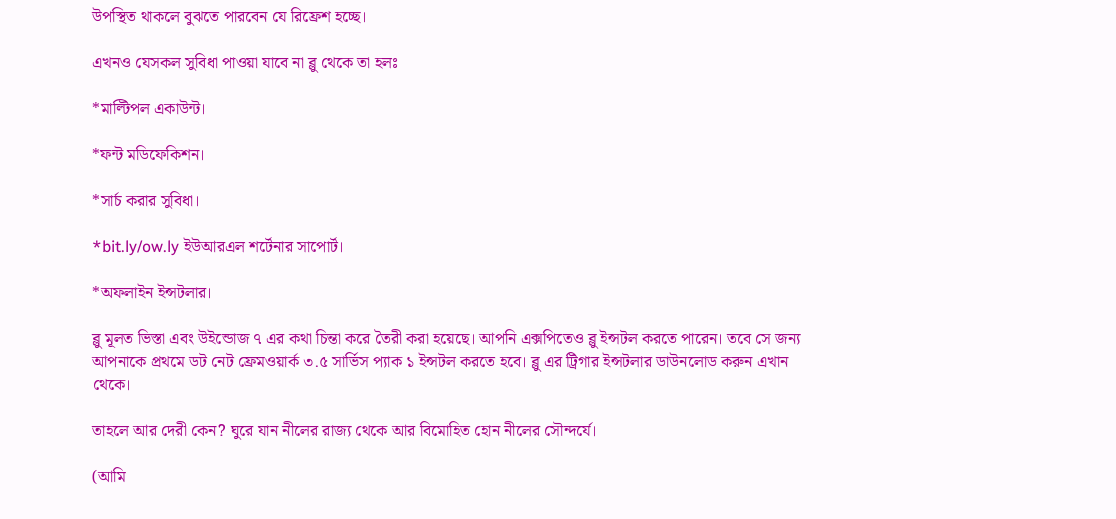উপস্থিত থাকলে বুঝতে পারবেন যে রিফ্রেশ হচ্ছে।

এখনও যেসকল সুবিধা পাওয়া যাবে না ব্লু থেকে তা হলঃ

*মাল্টিপল একাউন্ট।

*ফন্ট মডিফেকিশন।

*সার্চ করার সুবিধা।

*bit.ly/ow.ly ইউআরএল শর্টেনার সাপোর্ট।

*অফলাইন ইন্সটলার।

ব্লু মূলত ভিস্তা এবং উইন্ডোজ ৭ এর কথা চিন্তা করে তৈরী করা হয়েছে। আপনি এক্সপিতেও ব্লু ইন্সটল করতে পারেন। তবে সে জন্য আপনাকে প্রথমে ডট নেট ফ্রেমওয়ার্ক ৩.৫ সার্ভিস প্যাক ১ ইন্সটল করতে হবে। ব্লু এর ট্রিগার ইন্সটলার ডাউনলোড করুন এখান থেকে।

তাহলে আর দেরী কেন? ঘুরে যান নীলের রাজ্য থেকে আর বিমোহিত হোন নীলের সৌন্দর্যে।

(আমি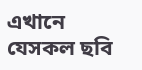এখানে যেসকল ছবি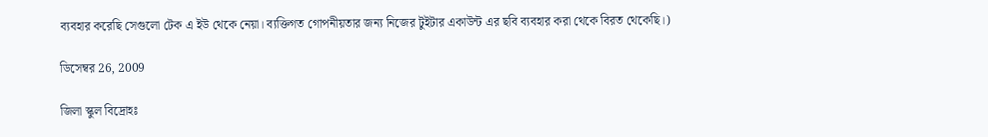ব্যবহার করেছি সেগুলো টেক এ ইউ থেকে নেয়া। ব্যক্তিগত গোপনীয়তার জন্য নিজের টুইটার একাউন্ট এর ছবি ব্যবহার করা থেকে বিরত থেকেছি।)

ডিসেম্বর 26, 2009

জিলা স্কুল বিদ্রোহঃ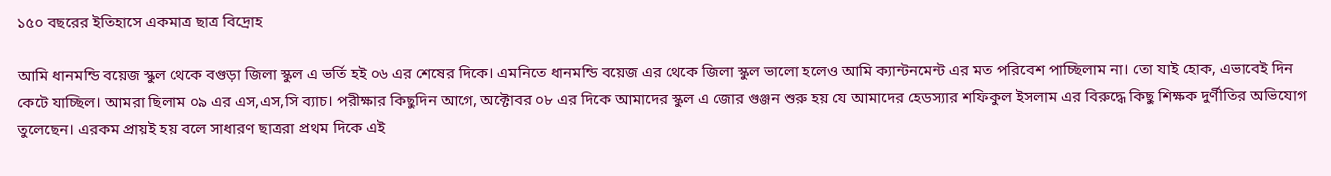১৫০ বছরের ইতিহাসে একমাত্র ছাত্র বিদ্রোহ

আমি ধানমন্ডি বয়েজ স্কুল থেকে বগুড়া জিলা স্কুল এ ভর্তি হই ০৬ এর শেষের দিকে। এমনিতে ধানমন্ডি বয়েজ এর থেকে জিলা স্কুল ভালো হলেও আমি ক্যান্টনমেন্ট এর মত পরিবেশ পাচ্ছিলাম না। তো যাই হোক, এভাবেই দিন কেটে যাচ্ছিল। আমরা ছিলাম ০৯ এর এস,এস,সি ব্যাচ। পরীক্ষার কিছুদিন আগে, অক্টোবর ০৮ এর দিকে আমাদের স্কুল এ জোর গুঞ্জন শুরু হয় যে আমাদের হেডস্যার শফিকুল ইসলাম এর বিরুদ্ধে কিছু শিক্ষক দুর্ণীতির অভিযোগ তুলেছেন। এরকম প্রায়ই হয় বলে সাধারণ ছাত্ররা প্রথম দিকে এই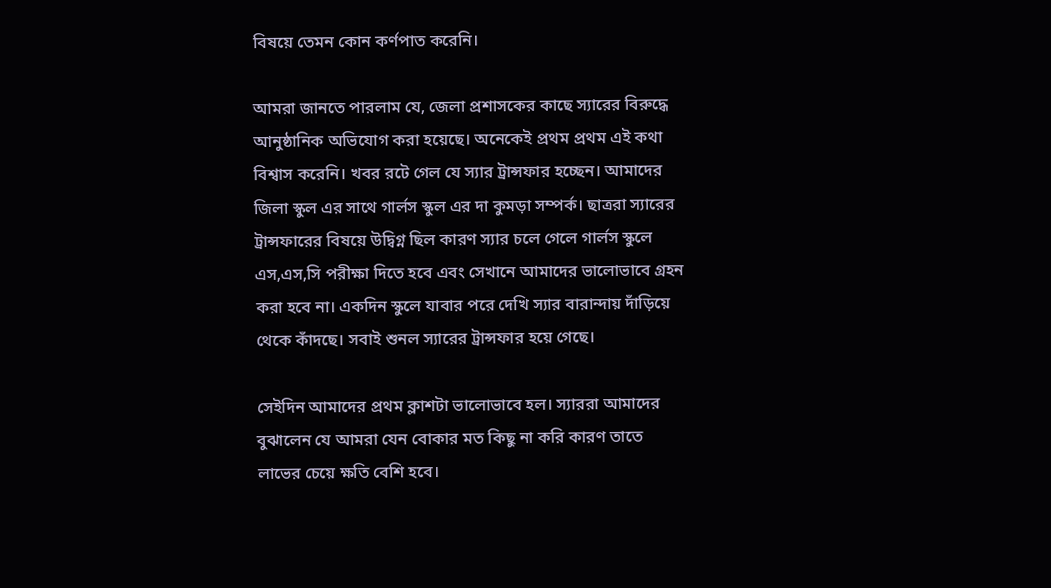বিষয়ে তেমন কোন কর্ণপাত করেনি।

আমরা জানতে পারলাম যে, জেলা প্রশাসকের কাছে স্যারের বিরুদ্ধে আনুষ্ঠানিক অভিযোগ করা হয়েছে। অনেকেই প্রথম প্রথম এই কথা বিশ্বাস করেনি। খবর রটে গেল যে স্যার ট্রান্সফার হচ্ছেন। আমাদের জিলা স্কুল এর সাথে গার্লস স্কুল এর দা কুমড়া সম্পর্ক। ছাত্ররা স্যারের ট্রান্সফারের বিষয়ে উদ্বিগ্ন ছিল কারণ স্যার চলে গেলে গার্লস স্কুলে এস,এস,সি পরীক্ষা দিতে হবে এবং সেখানে আমাদের ভালোভাবে গ্রহন করা হবে না। একদিন স্কুলে যাবার পরে দেখি স্যার বারান্দায় দাঁড়িয়ে থেকে কাঁদছে। সবাই শুনল স্যারের ট্রান্সফার হয়ে গেছে।

সেইদিন আমাদের প্রথম ক্লাশটা ভালোভাবে হল। স্যাররা আমাদের বুঝালেন যে আমরা যেন বোকার মত কিছু না করি কারণ তাতে লাভের চেয়ে ক্ষতি বেশি হবে।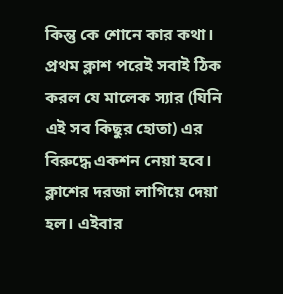কিন্তু কে শোনে কার কথা। প্রথম ক্লাশ পরেই সবাই ঠিক করল যে মালেক স্যার (যিনি এই সব কিছুর হোতা) এর বিরুদ্ধে একশন নেয়া হবে। ক্লাশের দরজা লাগিয়ে দেয়া হল। এইবার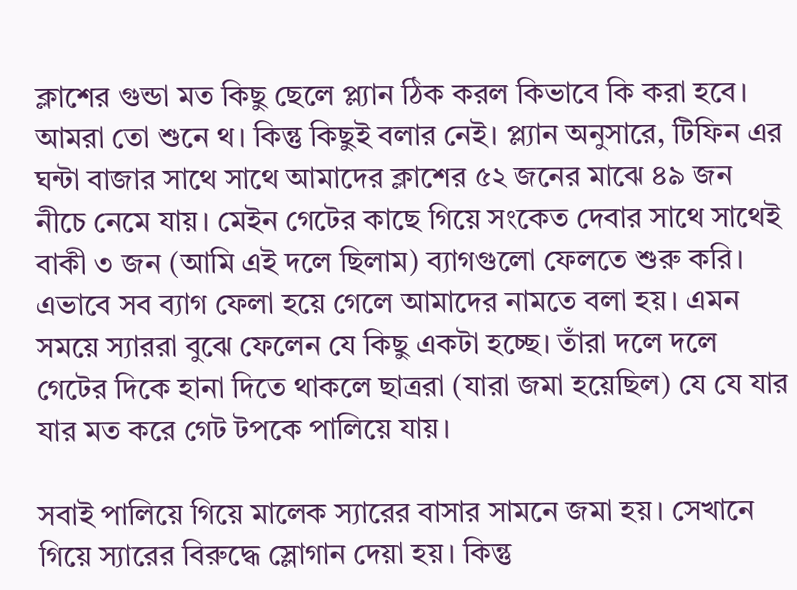ক্লাশের গুন্ডা মত কিছু ছেলে প্ল্যান ঠিক করল কিভাবে কি করা হবে। আমরা তো শুনে থ। কিন্তু কিছুই বলার নেই। প্ল্যান অনুসারে, টিফিন এর ঘন্টা বাজার সাথে সাথে আমাদের ক্লাশের ৫২ জনের মাঝে ৪৯ জন নীচে নেমে যায়। মেইন গেটের কাছে গিয়ে সংকেত দেবার সাথে সাথেই বাকী ৩ জন (আমি এই দলে ছিলাম) ব্যাগগুলো ফেলতে শুরু করি। এভাবে সব ব্যাগ ফেলা হয়ে গেলে আমাদের নামতে বলা হয়। এমন সময়ে স্যাররা বুঝে ফেলেন যে কিছু একটা হচ্ছে। তাঁরা দলে দলে গেটের দিকে হানা দিতে থাকলে ছাত্ররা (যারা জমা হয়েছিল) যে যে যার যার মত করে গেট টপকে পালিয়ে যায়।

সবাই পালিয়ে গিয়ে মালেক স্যারের বাসার সামনে জমা হয়। সেখানে গিয়ে স্যারের বিরুদ্ধে স্লোগান দেয়া হয়। কিন্তু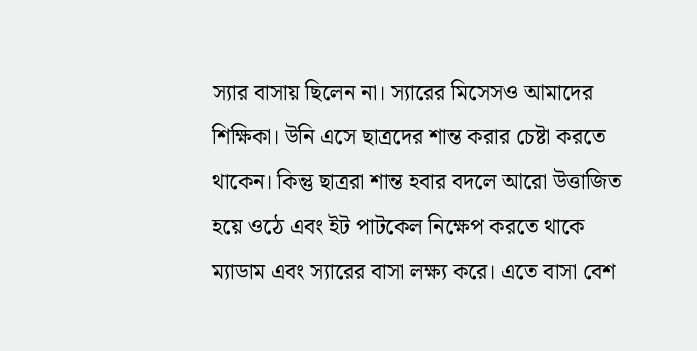স্যার বাসায় ছিলেন না। স্যারের মিসেসও আমাদের শিক্ষিকা। উনি এসে ছাত্রদের শান্ত করার চেষ্টা করতে থাকেন। কিন্তু ছাত্ররা শান্ত হবার বদলে আরো উত্তাজিত হয়ে ওঠে এবং ইট পাটকেল নিক্ষেপ করতে থাকে ম্যাডাম এবং স্যারের বাসা লক্ষ্য করে। এতে বাসা বেশ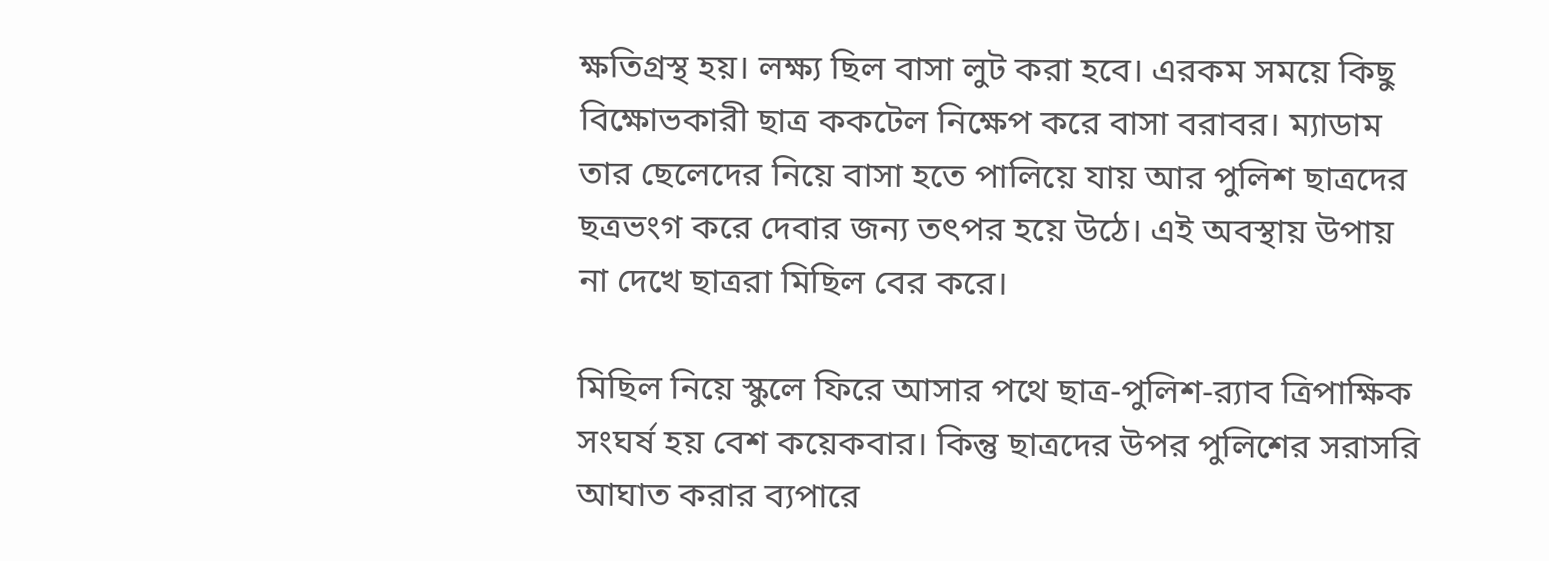ক্ষতিগ্রস্থ হয়। লক্ষ্য ছিল বাসা লুট করা হবে। এরকম সময়ে কিছু বিক্ষোভকারী ছাত্র ককটেল নিক্ষেপ করে বাসা বরাবর। ম্যাডাম তার ছেলেদের নিয়ে বাসা হতে পালিয়ে যায় আর পুলিশ ছাত্রদের ছত্রভংগ করে দেবার জন্য তৎপর হয়ে উঠে। এই অবস্থায় উপায় না দেখে ছাত্ররা মিছিল বের করে।

মিছিল নিয়ে স্কুলে ফিরে আসার পথে ছাত্র-পুলিশ-র‌্যাব ত্রিপাক্ষিক সংঘর্ষ হয় বেশ কয়েকবার। কিন্তু ছাত্রদের উপর পুলিশের সরাসরি আঘাত করার ব্যপারে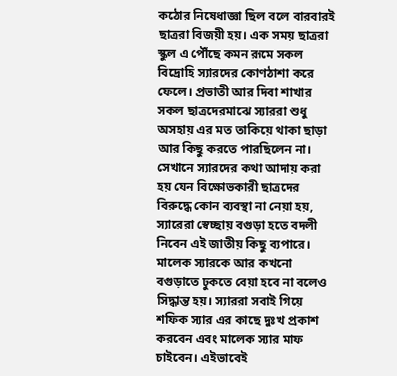কঠোর নিষেধাজ্ঞা ছিল বলে বারবারই ছাত্ররা বিজয়ী হয়। এক সময় ছাত্ররা স্কুল এ পৌঁছে কমন রূমে সকল বিদ্রোহি স্যারদের কোণঠাশা করে ফেলে। প্রভাতী আর দিবা শাখার সকল ছাত্রদেরমাঝে স্যাররা শুধু অসহায় এর মত তাকিয়ে থাকা ছাড়া আর কিছু করতে পারছিলেন না। সেখানে স্যারদের কথা আদায় করা হয় যেন বিক্ষোভকারী ছাত্রদের বিরুদ্ধে কোন ব্যবস্থা না নেয়া হয়, স্যারেরা স্বেচ্ছায় বগুড়া হতে বদলী নিবেন এই জাতীয় কিছু ব্যপারে। মালেক স্যারকে আর কখনো বগুড়াতে ঢুকতে বেয়া হবে না বলেও সিদ্ধান্ত হয়। স্যাররা সবাই গিয়ে শফিক স্যার এর কাছে দুঃখ প্রকাশ করবেন এবং মালেক স্যার মাফ চাইবেন। এইভাবেই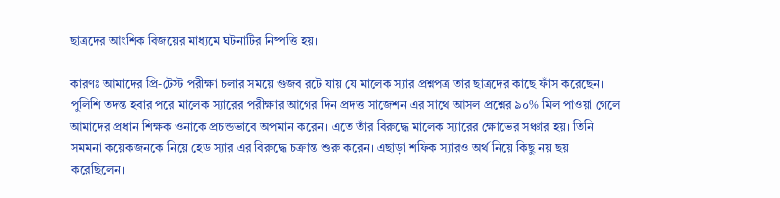ছাত্রদের আংশিক বিজয়ের মাধ্যমে ঘটনাটির নিষ্পত্তি হয়।

কারণঃ আমাদের প্রি-টেস্ট পরীক্ষা চলার সময়ে গুজব রটে যায় যে মালেক স্যার প্রশ্নপত্র তার ছাত্রদের কাছে ফাঁস করেছেন। পুলিশি তদন্ত হবার পরে মালেক স্যারের পরীক্ষার আগের দিন প্রদত্ত সাজেশন এর সাথে আসল প্রশ্নের ৯০% মিল পাওয়া গেলে আমাদের প্রধান শিক্ষক ওনাকে প্রচন্ডভাবে অপমান করেন। এতে তাঁর বিরুদ্ধে মালেক স্যারের ক্ষোভের সঞ্চার হয়। তিনি সমমনা কয়েকজনকে নিয়ে হেড স্যার এর বিরুদ্ধে চক্রান্ত শুরু করেন। এছাড়া শফিক স্যারও অর্থ নিয়ে কিছু নয় ছয় করেছিলেন।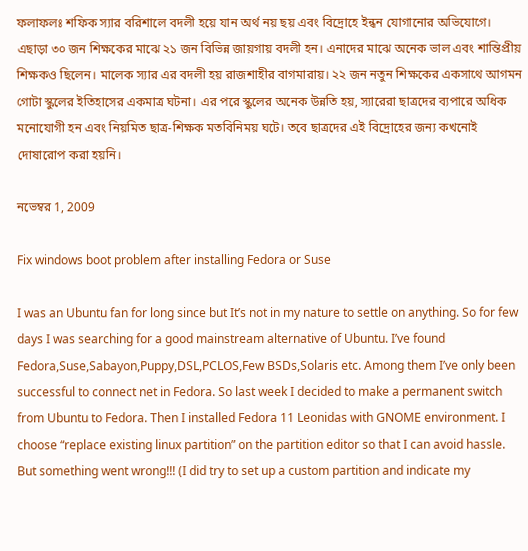ফলাফলঃ শফিক স্যার বরিশালে বদলী হয়ে যান অর্থ নয় ছয় এবং বিদ্রোহে ইন্ধন যোগানোর অভিযোগে। এছাড়া ৩০ জন শিক্ষকের মাঝে ২১ জন বিভিন্ন জায়গায় বদলী হন। এনাদের মাঝে অনেক ভাল এবং শান্তিপ্রীয় শিক্ষকও ছিলেন। মালেক স্যার এর বদলী হয় রাজশাহীর বাগমারায়। ২২ জন নতুন শিক্ষকের একসাথে আগমন গোটা স্কুলের ইতিহাসের একমাত্র ঘটনা। এর পরে স্কুলের অনেক উন্নতি হয়, স্যারেরা ছাত্রদের ব্যপারে অধিক মনোযোগী হন এবং নিয়মিত ছাত্র-শিক্ষক মতবিনিময় ঘটে। তবে ছাত্রদের এই বিদ্রোহের জন্য কখনোই দোষারোপ করা হয়নি।

নভেম্বর 1, 2009

Fix windows boot problem after installing Fedora or Suse

I was an Ubuntu fan for long since but It’s not in my nature to settle on anything. So for few days I was searching for a good mainstream alternative of Ubuntu. I’ve found Fedora,Suse,Sabayon,Puppy,DSL,PCLOS,Few BSDs,Solaris etc. Among them I’ve only been successful to connect net in Fedora. So last week I decided to make a permanent switch from Ubuntu to Fedora. Then I installed Fedora 11 Leonidas with GNOME environment. I choose “replace existing linux partition” on the partition editor so that I can avoid hassle. But something went wrong!!! (I did try to set up a custom partition and indicate my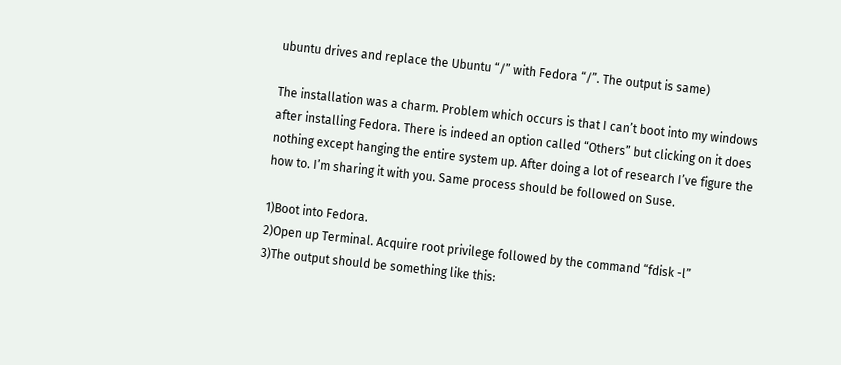ubuntu drives and replace the Ubuntu “/” with Fedora “/”. The output is same)

The installation was a charm. Problem which occurs is that I can’t boot into my windows after installing Fedora. There is indeed an option called “Others” but clicking on it does nothing except hanging the entire system up. After doing a lot of research I’ve figure the how to. I’m sharing it with you. Same process should be followed on Suse.

1)Boot into Fedora.
2)Open up Terminal. Acquire root privilege followed by the command “fdisk -l”
3)The output should be something like this: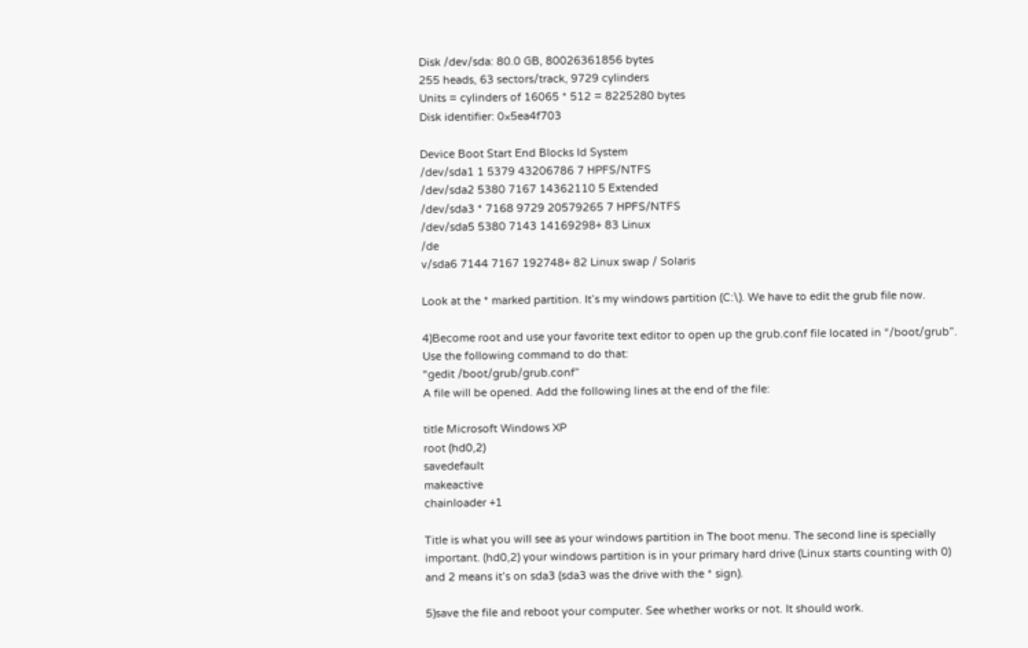Disk /dev/sda: 80.0 GB, 80026361856 bytes
255 heads, 63 sectors/track, 9729 cylinders
Units = cylinders of 16065 * 512 = 8225280 bytes
Disk identifier: 0×5ea4f703

Device Boot Start End Blocks Id System
/dev/sda1 1 5379 43206786 7 HPFS/NTFS
/dev/sda2 5380 7167 14362110 5 Extended
/dev/sda3 * 7168 9729 20579265 7 HPFS/NTFS
/dev/sda5 5380 7143 14169298+ 83 Linux
/de
v/sda6 7144 7167 192748+ 82 Linux swap / Solaris

Look at the * marked partition. It’s my windows partition (C:\). We have to edit the grub file now.

4)Become root and use your favorite text editor to open up the grub.conf file located in “/boot/grub”. Use the following command to do that:
“gedit /boot/grub/grub.conf”
A file will be opened. Add the following lines at the end of the file:

title Microsoft Windows XP
root (hd0,2)
savedefault
makeactive
chainloader +1

Title is what you will see as your windows partition in The boot menu. The second line is specially important. (hd0,2) your windows partition is in your primary hard drive (Linux starts counting with 0) and 2 means it’s on sda3 (sda3 was the drive with the * sign).

5)save the file and reboot your computer. See whether works or not. It should work.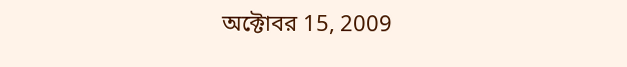অক্টোবর 15, 2009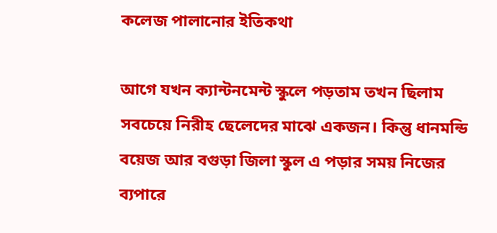কলেজ পালানোর ইতিকথা

আগে যখন ক্যান্টনমেন্ট স্কুলে পড়তাম তখন ছিলাম সবচেয়ে নিরীহ ছেলেদের মাঝে একজন। কিন্তু ধানমন্ডি বয়েজ আর বগুড়া জিলা স্কুল এ পড়ার সময় নিজের ব্যপারে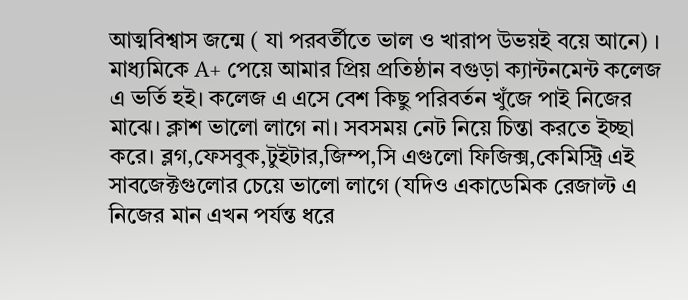আত্মবিশ্বাস জন্মে ( যা পরবর্তীতে ভাল ও খারাপ উভয়ই বয়ে আনে) । মাধ্যমিকে A+ পেয়ে আমার প্রিয় প্রতিষ্ঠান বগুড়া ক্যান্টনমেন্ট কলেজ এ ভর্তি হই। কলেজ এ এসে বেশ কিছু পরিবর্তন খুঁজে পাই নিজের মাঝে। ক্লাশ ভালো লাগে না। সবসময় নেট নিয়ে চিন্তা করতে ইচ্ছা করে। ব্লগ,ফেসবুক,টুইটার,জিম্প,সি এগুলো ফিজিক্স,কেমিস্ট্রি এই সাবজেক্টগুলোর চেয়ে ভালো লাগে (যদিও একাডেমিক রেজাল্ট এ নিজের মান এখন পর্যন্ত ধরে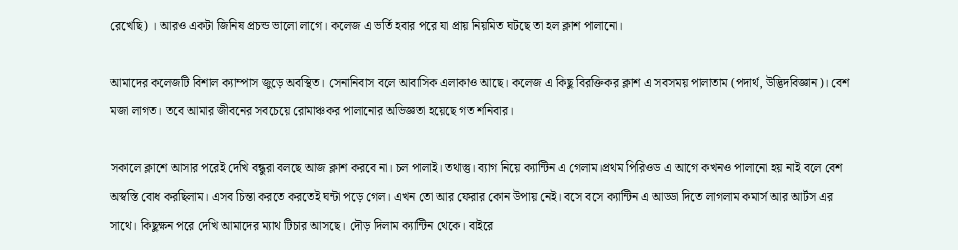রেখেছি) । আরও একটা জিনিষ প্রচন্ড ভালো লাগে। কলেজ এ ভর্তি হবার পরে যা প্রায় নিয়মিত ঘটছে তা হল ক্লাশ পালানো।

আমাদের কলেজটি বিশাল ক্যাম্পাস জুড়ে অবস্থিত। সেনানিবাস বলে আবাসিক এলাকাও আছে। কলেজ এ কিছু বিরক্তিকর ক্লাশ এ সবসময় পালাতাম (পদার্থ, উদ্ভিদবিজ্ঞান)। বেশ মজা লাগত। তবে আমার জীবনের সবচেয়ে রোমাঞ্চকর পালানোর অভিজ্ঞতা হয়েছে গত শনিবার।

সকালে ক্লাশে আসার পরেই দেখি বন্ধুরা বলছে আজ ক্লাশ করবে না। চল পালাই। তথাস্তু। ব্যাগ নিয়ে ক্যান্টিন এ গেলাম।প্রথম পিরিওড এ আগে কখনও পালানো হয় নাই বলে বেশ অস্বস্তি বোধ করছিলাম। এসব চিন্তা করতে করতেই ঘন্টা পড়ে গেল। এখন তো আর ফেরার কোন উপায় নেই। বসে বসে ক্যান্টিন এ আড্ডা দিতে লাগলাম কমার্স আর আর্টস এর সাথে। কিছুক্ষন পরে দেখি আমাদের ম্যাথ টিচার আসছে। দৌড় দিলাম ক্যান্টিন থেকে। বাইরে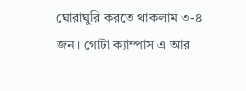ঘোরাঘুরি করতে থাকলাম ৩-৪ জন। গোটা ক্যাম্পাস এ আর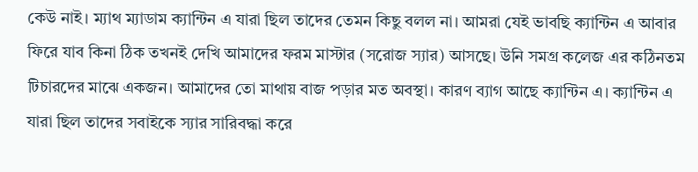কেউ নাই। ম্যাথ ম্যাডাম ক্যান্টিন এ যারা ছিল তাদের তেমন কিছু বলল না। আমরা যেই ভাবছি ক্যান্টিন এ আবার ফিরে যাব কিনা ঠিক তখনই দেখি আমাদের ফরম মাস্টার (সরোজ স্যার) আসছে। উনি সমগ্র কলেজ এর কঠিনতম টিচারদের মাঝে একজন। আমাদের তো মাথায় বাজ পড়ার মত অবস্থা। কারণ ব্যাগ আছে ক্যান্টিন এ। ক্যান্টিন এ যারা ছিল তাদের সবাইকে স্যার সারিবদ্ধা করে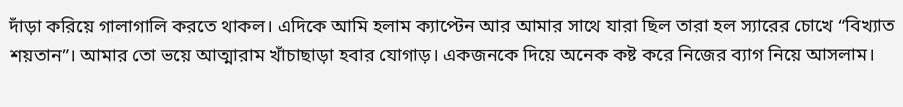দাঁড়া করিয়ে গালাগালি করতে থাকল। এদিকে আমি হলাম ক্যাপ্টেন আর আমার সাথে যারা ছিল তারা হল স্যারের চোখে “বিখ্যাত শয়তান”। আমার তো ভয়ে আত্মারাম খাঁচাছাড়া হবার যোগাড়। একজনকে দিয়ে অনেক কষ্ট করে নিজের ব্যাগ নিয়ে আসলাম।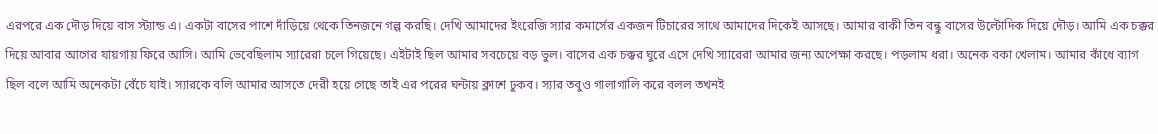এরপরে এক দৌড় দিয়ে বাস স্ট্যান্ড এ। একটা বাসের পাশে দাঁড়িয়ে থেকে তিনজনে গল্প করছি। দেখি আমাদের ইংরেজি স্যার কমার্সের একজন টিচারের সাথে আমাদের দিকেই আসছে। আমার বাকী তিন বন্ধু বাসের উল্টোদিক দিয়ে দৌড়। আমি এক চক্কর দিয়ে আবার আগের যায়গায় ফিরে আসি। আমি ভেবেছিলাম স্যারেরা চলে গিয়েছে। এইটাই ছিল আমার সবচেয়ে বড় ভুল। বাসের এক চক্কর ঘুরে এসে দেখি স্যারেরা আমার জন্য অপেক্ষা করছে। পড়লাম ধরা। অনেক বকা খেলাম। আমার কাঁধে ব্যাগ ছিল বলে আমি অনেকটা বেঁচে যাই। স্যারকে বলি আমার আসতে দেরী হয়ে গেছে তাই এর পরের ঘন্টায় ক্লাশে ঢুকব। স্যার তবুও গালাগালি করে বলল তখনই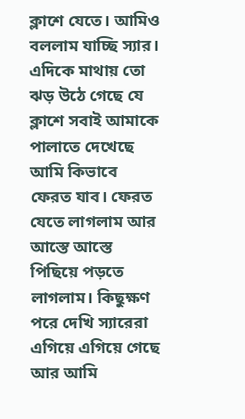ক্লাশে যেতে। আমিও বললাম যাচ্ছি স্যার। এদিকে মাথায় তো ঝড় উঠে গেছে যে ক্লাশে সবাই আমাকে পালাতে দেখেছে আমি কিভাবে ফেরত যাব। ফেরত যেতে লাগলাম আর আস্তে আস্তে পিছিয়ে পড়তে লাগলাম। কিছুক্ষণ পরে দেখি স্যারেরা এগিয়ে এগিয়ে গেছে আর আমি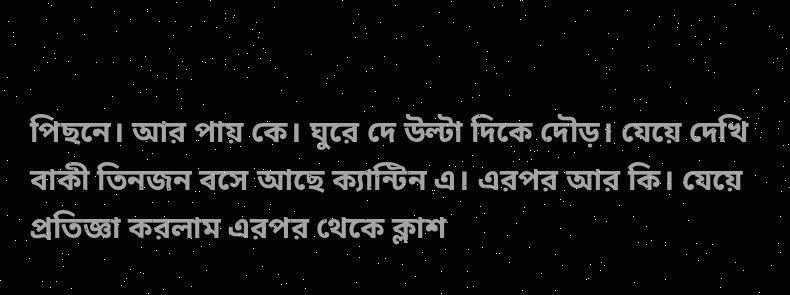পিছনে। আর পায় কে। ঘুরে দে উল্টা দিকে দৌড়। যেয়ে দেখি বাকী তিনজন বসে আছে ক্যান্টিন এ। এরপর আর কি। যেয়ে প্রতিজ্ঞা করলাম এরপর থেকে ক্লাশ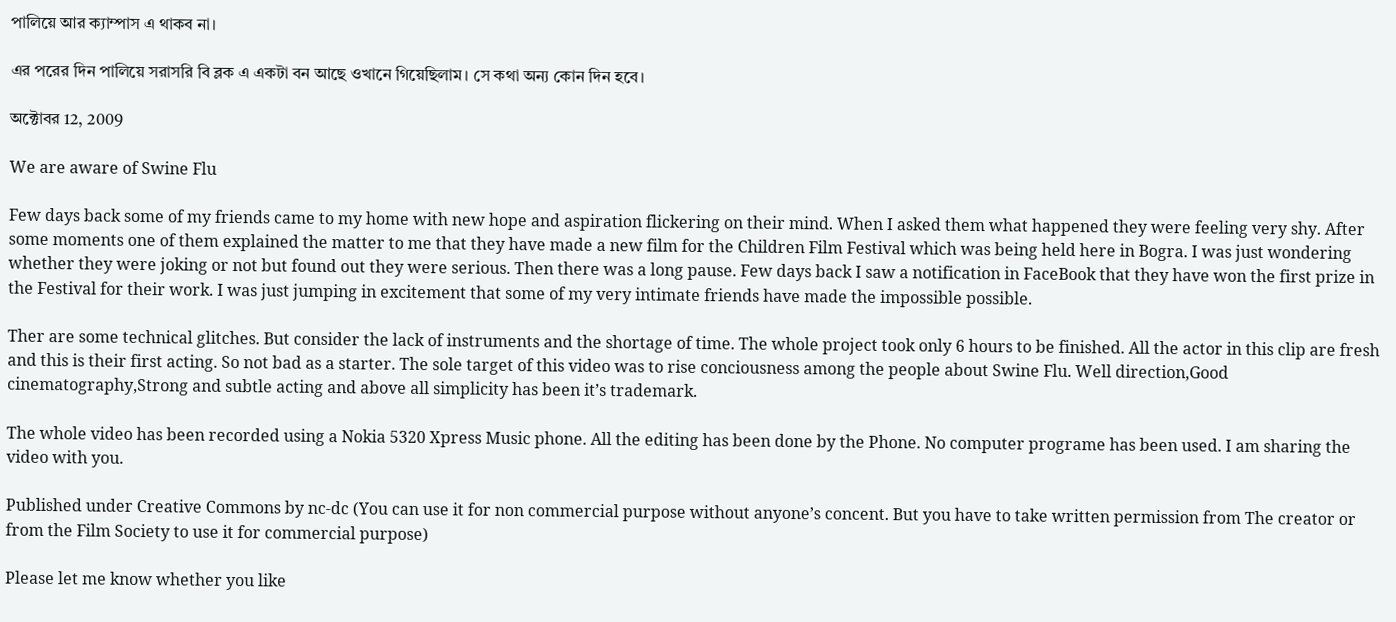পালিয়ে আর ক্যাম্পাস এ থাকব না।

এর পরের দিন পালিয়ে সরাসরি বি ব্লক এ একটা বন আছে ওখানে গিয়েছিলাম। সে কথা অন্য কোন দিন হবে।

অক্টোবর 12, 2009

We are aware of Swine Flu

Few days back some of my friends came to my home with new hope and aspiration flickering on their mind. When I asked them what happened they were feeling very shy. After some moments one of them explained the matter to me that they have made a new film for the Children Film Festival which was being held here in Bogra. I was just wondering whether they were joking or not but found out they were serious. Then there was a long pause. Few days back I saw a notification in FaceBook that they have won the first prize in the Festival for their work. I was just jumping in excitement that some of my very intimate friends have made the impossible possible.

Ther are some technical glitches. But consider the lack of instruments and the shortage of time. The whole project took only 6 hours to be finished. All the actor in this clip are fresh and this is their first acting. So not bad as a starter. The sole target of this video was to rise conciousness among the people about Swine Flu. Well direction,Good cinematography,Strong and subtle acting and above all simplicity has been it’s trademark.

The whole video has been recorded using a Nokia 5320 Xpress Music phone. All the editing has been done by the Phone. No computer programe has been used. I am sharing the video with you.

Published under Creative Commons by nc-dc (You can use it for non commercial purpose without anyone’s concent. But you have to take written permission from The creator or from the Film Society to use it for commercial purpose)

Please let me know whether you like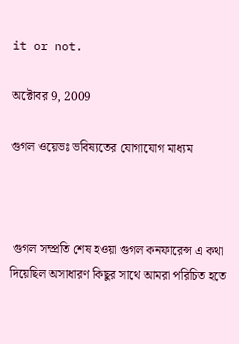it or not.

অক্টোবর 9, 2009

গুগল ওয়েভঃ ভবিষ্যতের যোগাযোগ মাধ্যম



 গুগল সম্প্রতি শেষ হওয়া গুগল কনফারেন্স এ কথা দিয়েছিল অসাধারণ কিছুর সাথে আমরা পরিচিত হতে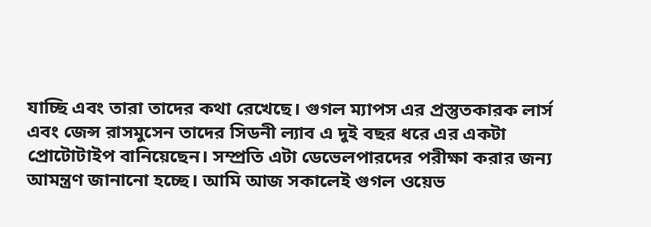যাচ্ছি এবং তারা তাদের কথা রেখেছে। গুগল ম্যাপস এর প্রস্তুতকারক লার্স এবং জেন্স রাসমুসেন তাদের সিডনী ল্যাব এ দুই বছর ধরে এর একটা প্রোটোটাইপ বানিয়েছেন। সম্প্রতি এটা ডেভেলপারদের পরীক্ষা করার জন্য আমন্ত্রণ জানানো হচ্ছে। আমি আজ সকালেই গুগল ওয়েভ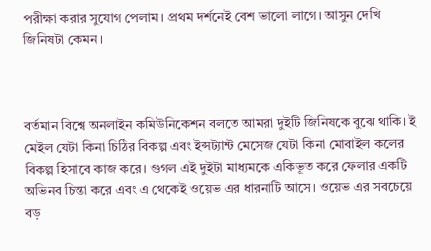পরীক্ষা করার সুযোগ পেলাম। প্রথম দর্শনেই বেশ ভালো লাগে। আসুন দেখি জিনিষটা কেমন।



বর্তমান বিশ্বে অনলাইন কমিউনিকেশন বলতে আমরা দুইটি জিনিষকে বুঝে থাকি। ই মেইল যেটা কিনা চিঠির বিকল্প এবং ইন্সট্যান্ট মেসেজ যেটা কিনা মোবাইল কলের বিকল্প হিসাবে কাজ করে। গুগল এই দুইটা মাধ্যমকে একিভূত করে ফেলার একটি অভিনব চিন্তা করে এবং এ থেকেই ওয়েভ এর ধারনাটি আসে। ওয়েভ এর সবচেয়ে বড়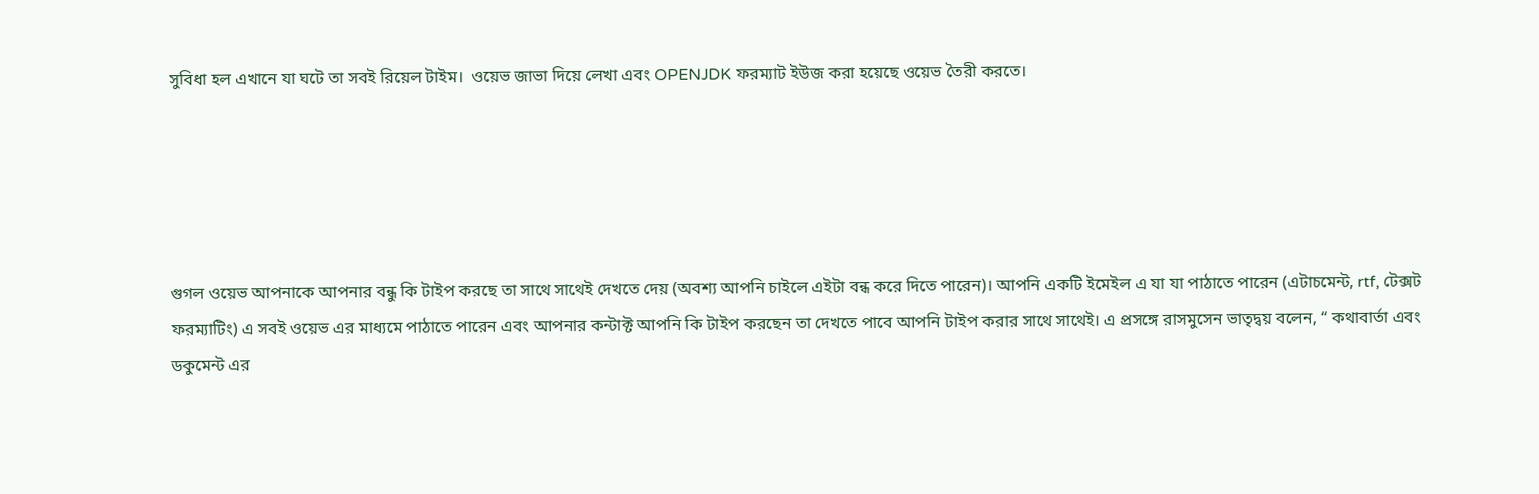সুবিধা হল এখানে যা ঘটে তা সবই রিয়েল টাইম।  ওয়েভ জাভা দিয়ে লেখা এবং OPENJDK ফরম্যাট ইউজ করা হয়েছে ওয়েভ তৈরী করতে।





গুগল ওয়েভ আপনাকে আপনার বন্ধু কি টাইপ করছে তা সাথে সাথেই দেখতে দেয় (অবশ্য আপনি চাইলে এইটা বন্ধ করে দিতে পারেন)। আপনি একটি ইমেইল এ যা যা পাঠাতে পারেন (এটাচমেন্ট, rtf, টেক্সট ফরম্যাটিং) এ সবই ওয়েভ এর মাধ্যমে পাঠাতে পারেন এবং আপনার কন্টাক্ট আপনি কি টাইপ করছেন তা দেখতে পাবে আপনি টাইপ করার সাথে সাথেই। এ প্রসঙ্গে রাসমুসেন ভাতৃদ্বয় বলেন, “ কথাবার্তা এবং ডকুমেন্ট এর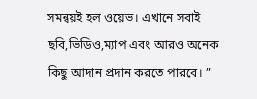সমন্বয়ই হল ওয়েভ। এখানে সবাই ছবি,ভিডিও,ম্যাপ এবং আরও অনেক কিছু আদান প্রদান করতে পারবে। ”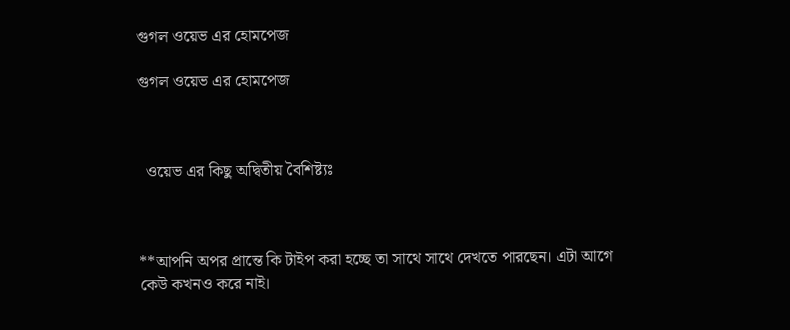গুগল ওয়েভ এর হোমপেজ

গুগল ওয়েভ এর হোমপেজ



  ওয়েভ এর কিছু অদ্বিতীয় বৈশিষ্ট্যঃ



**আপনি অপর প্রান্তে কি টাইপ করা হচ্ছে তা সাথে সাথে দেখতে পারছেন। এটা আগে কেউ কখনও করে নাই।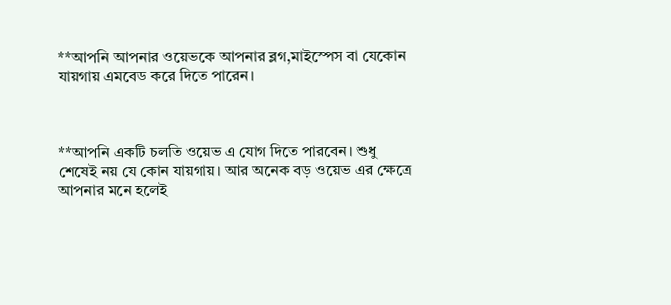**আপনি আপনার ওয়েভকে আপনার ব্লগ,মাইস্পেস বা যেকোন যায়গায় এমবেড করে দিতে পারেন।



**আপনি একটি চলতি ওয়েভ এ যোগ দিতে পারবেন। শুধু শেষেই নয় যে কোন যায়গায়। আর অনেক বড় ওয়েভ এর ক্ষেত্রে আপনার মনে হলেই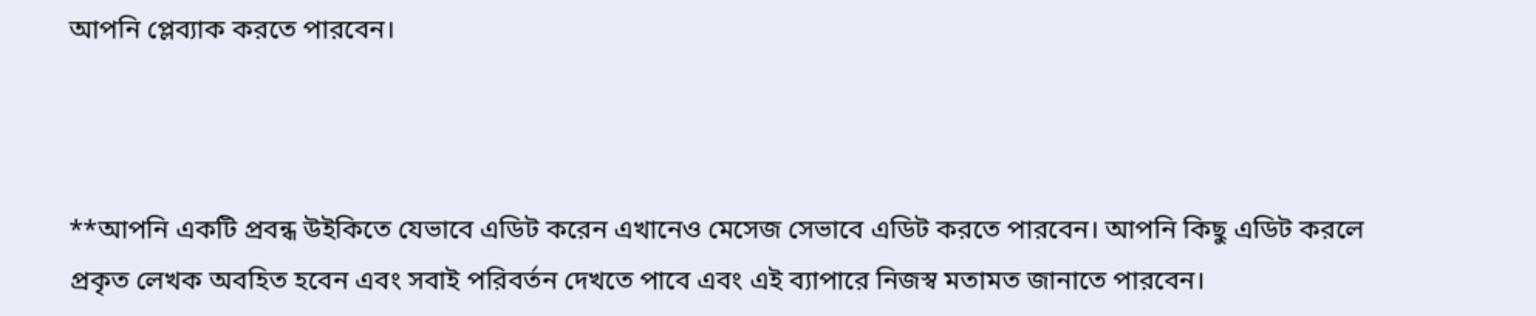আপনি প্লেব্যাক করতে পারবেন।



**আপনি একটি প্রবন্ধ উইকিতে যেভাবে এডিট করেন এখানেও মেসেজ সেভাবে এডিট করতে পারবেন। আপনি কিছু এডিট করলে প্রকৃত লেখক অবহিত হবেন এবং সবাই পরিবর্তন দেখতে পাবে এবং এই ব্যাপারে নিজস্ব মতামত জানাতে পারবেন।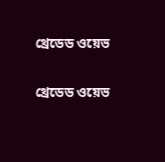থ্রেডেড ওয়েভ

থ্রেডেড ওয়েভ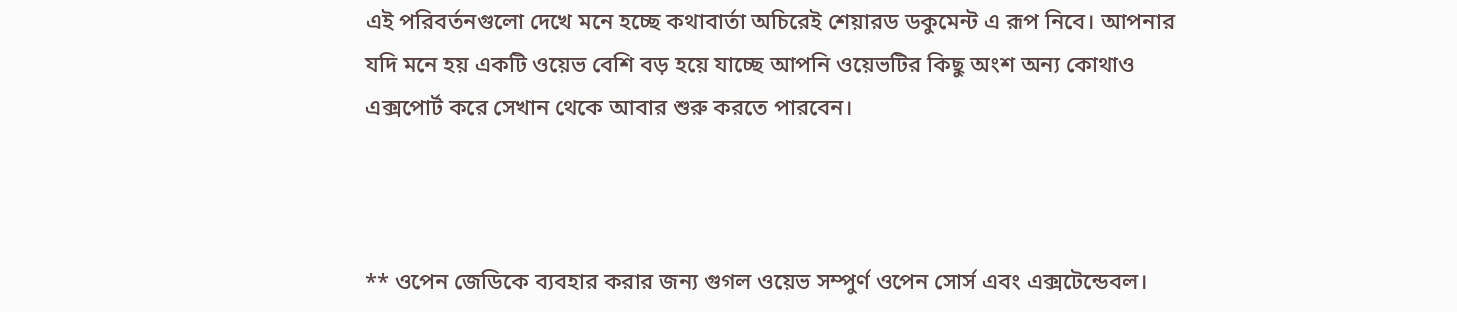এই পরিবর্তনগুলো দেখে মনে হচ্ছে কথাবার্তা অচিরেই শেয়ারড ডকুমেন্ট এ রূপ নিবে। আপনার যদি মনে হয় একটি ওয়েভ বেশি বড় হয়ে যাচ্ছে আপনি ওয়েভটির কিছু অংশ অন্য কোথাও এক্সপোর্ট করে সেখান থেকে আবার শুরু করতে পারবেন।



** ওপেন জেডিকে ব্যবহার করার জন্য গুগল ওয়েভ সম্পুর্ণ ওপেন সোর্স এবং এক্সটেন্ডেবল।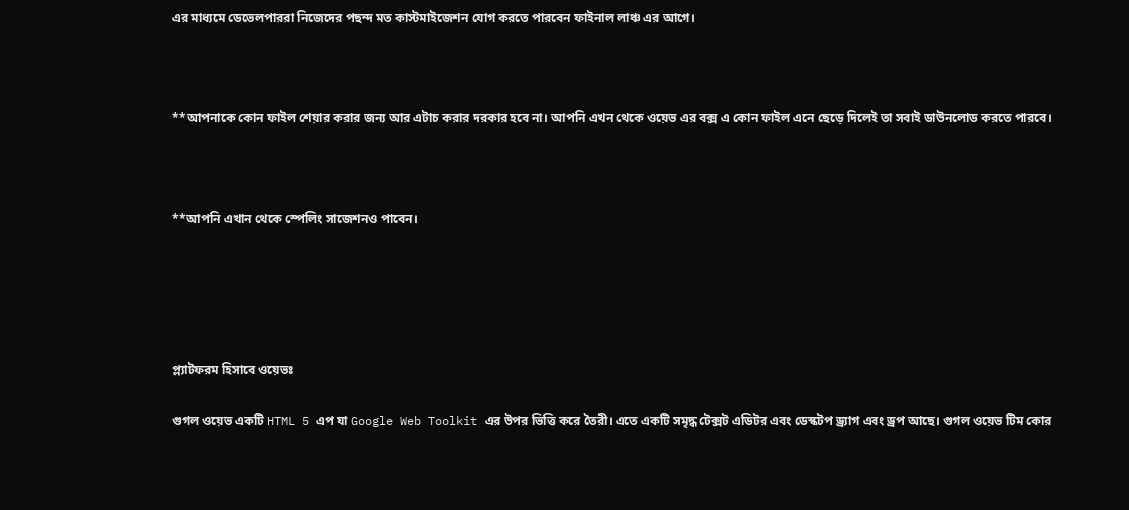এর মাধ্যমে ডেভেলপাররা নিজেদের পছন্দ মত কাস্টমাইজেশন যোগ করতে পারবেন ফাইনাল লাঞ্চ এর আগে।



**আপনাকে কোন ফাইল শেয়ার করার জন্য আর এটাচ করার দরকার হবে না। আপনি এখন থেকে ওয়েভ এর বক্স এ কোন ফাইল এনে ছেড়ে দিলেই তা সবাই ডাউনলোড করতে পারবে।



**আপনি এখান থেকে স্পেলিং সাজেশনও পাবেন।





প্ল্যাটফরম হিসাবে ওয়েভঃ

গুগল ওয়েভ একটি HTML 5 এপ যা Google Web Toolkit এর উপর ভিত্তি করে তৈরী। এতে একটি সমৃদ্ধ টেক্সট এডিটর এবং ডেস্কটপ ড্র্যাগ এবং ড্রপ আছে। গুগল ওয়েভ টিম কোর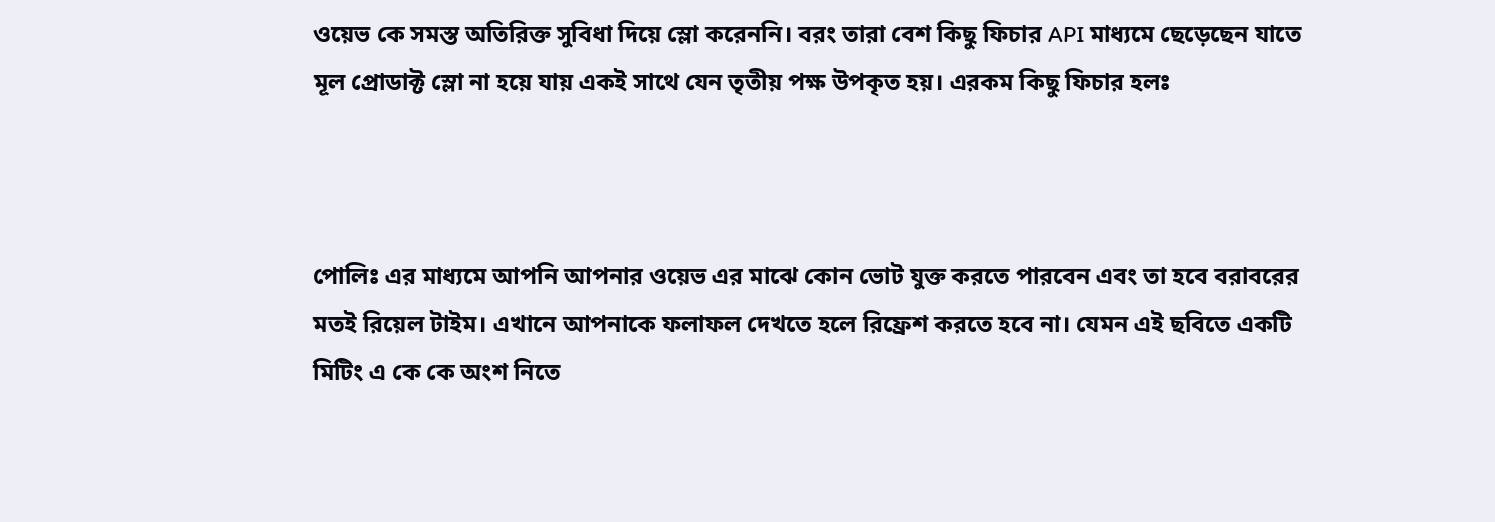ওয়েভ কে সমস্ত অতিরিক্ত সুবিধা দিয়ে স্লো করেননি। বরং তারা বেশ কিছু ফিচার API মাধ্যমে ছেড়েছেন যাতে মূল প্রোডাক্ট স্লো না হয়ে যায় একই সাথে যেন তৃতীয় পক্ষ উপকৃত হয়। এরকম কিছু ফিচার হলঃ



পোলিঃ এর মাধ্যমে আপনি আপনার ওয়েভ এর মাঝে কোন ভোট যুক্ত করতে পারবেন এবং তা হবে বরাবরের মতই রিয়েল টাইম। এখানে আপনাকে ফলাফল দেখতে হলে রিফ্রেশ করতে হবে না। যেমন এই ছবিতে একটি মিটিং এ কে কে অংশ নিতে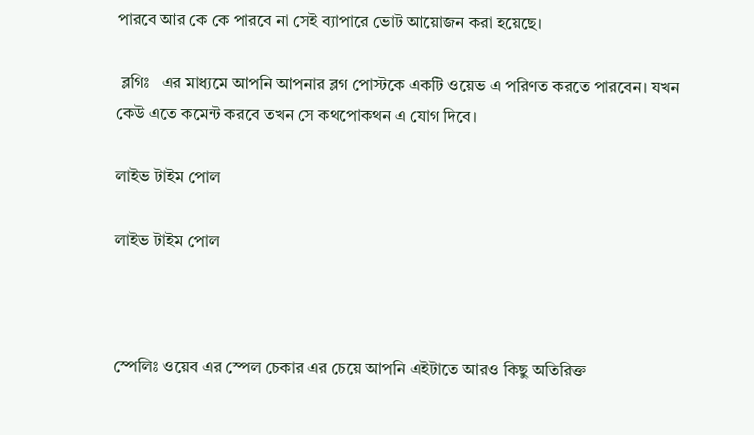পারবে আর কে কে পারবে না সেই ব্যাপারে ভোট আয়োজন করা হয়েছে।

 ব্লগিঃ   এর মাধ্যমে আপনি আপনার ব্লগ পোস্টকে একটি ওয়েভ এ পরিণত করতে পারবেন। যখন কেউ এতে কমেন্ট করবে তখন সে কথপোকথন এ যোগ দিবে।

লাইভ টাইম পোল

লাইভ টাইম পোল



স্পেলিঃ ওয়েব এর স্পেল চেকার এর চেয়ে আপনি এইটাতে আরও কিছু অতিরিক্ত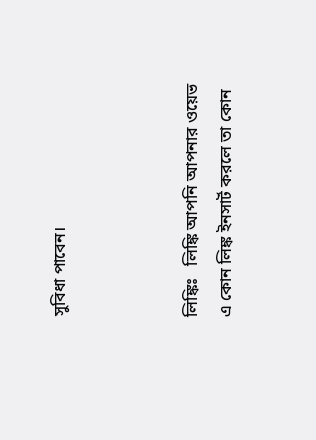সুবিধা পাবেন।



লিঙ্কিঃ   লিঙ্কি আপনি আপনার ওয়েভ এ কোন লিঙ্ক ইনসার্ট করলে তা কোন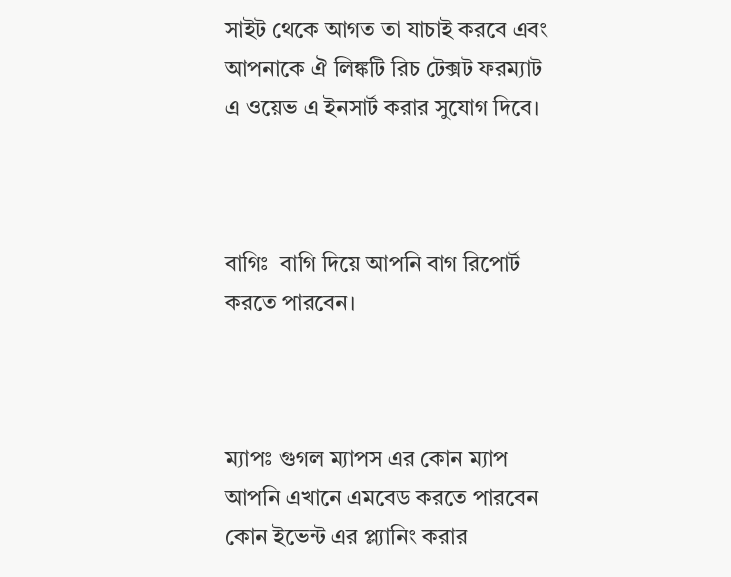সাইট থেকে আগত তা যাচাই করবে এবং আপনাকে ঐ লিঙ্কটি রিচ টেক্সট ফরম্যাট এ ওয়েভ এ ইনসার্ট করার সুযোগ দিবে।



বাগিঃ  বাগি দিয়ে আপনি বাগ রিপোর্ট করতে পারবেন।



ম্যাপঃ গুগল ম্যাপস এর কোন ম্যাপ আপনি এখানে এমবেড করতে পারবেন কোন ইভেন্ট এর প্ল্যানিং করার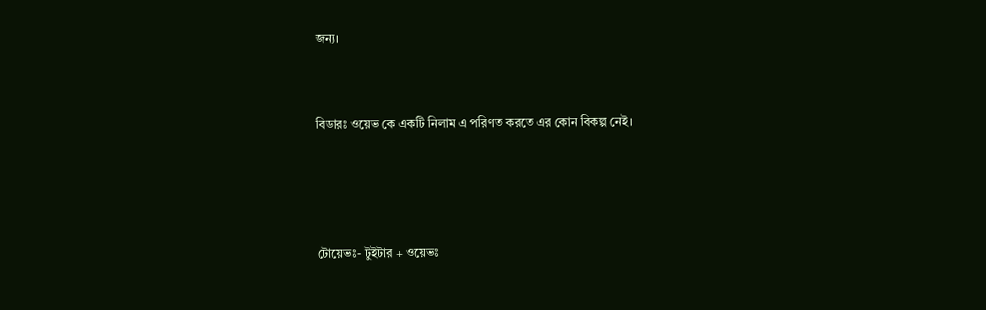জন্য।



বিডারঃ ওয়েভ কে একটি নিলাম এ পরিণত করতে এর কোন বিকল্প নেই।





টোয়েভঃ- টুইটার + ওয়েভঃ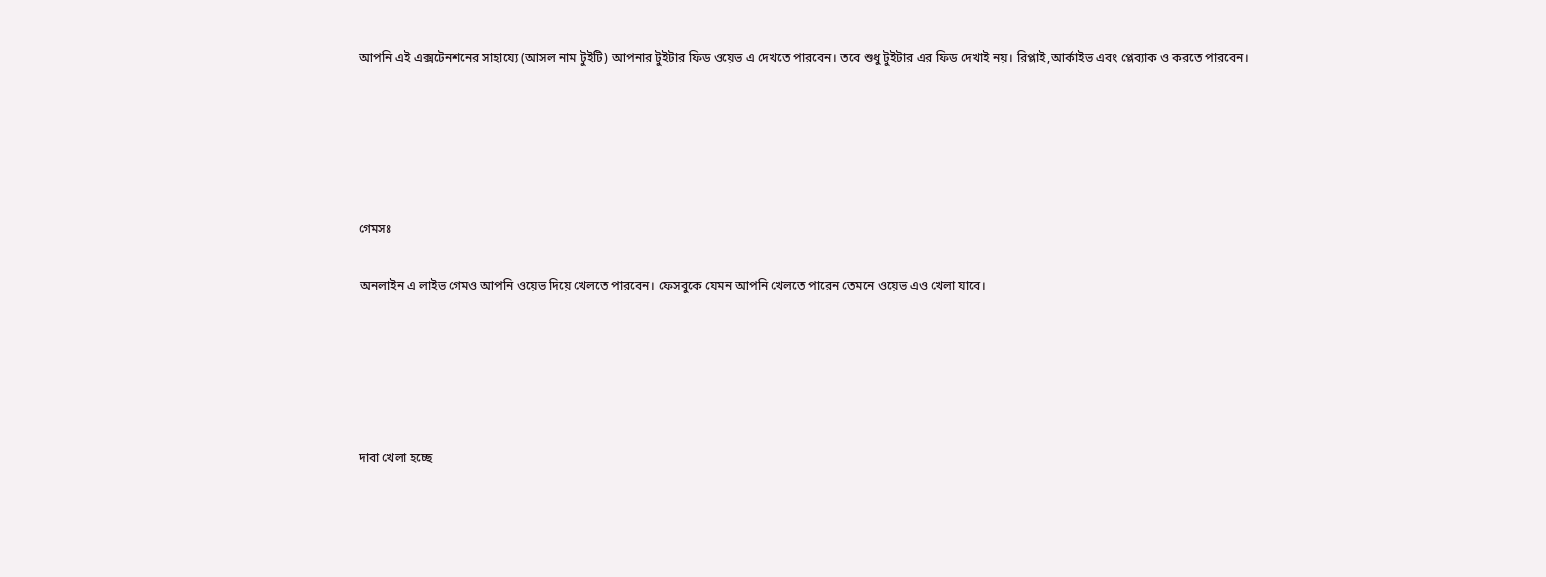আপনি এই এক্সটেনশনের সাহায্যে (আসল নাম টুইটি) আপনার টুইটার ফিড ওয়েভ এ দেখতে পারবেন। তবে শুধু টুইটার এর ফিড দেখাই নয়। রিপ্লাই,আর্কাইভ এবং প্লেব্যাক ও করতে পারবেন।





গেমসঃ

অনলাইন এ লাইভ গেমও আপনি ওয়েভ দিয়ে খেলতে পারবেন। ফেসবুকে যেমন আপনি খেলতে পারেন তেমনে ওয়েভ এও খেলা যাবে।





দাবা খেলা হচ্ছে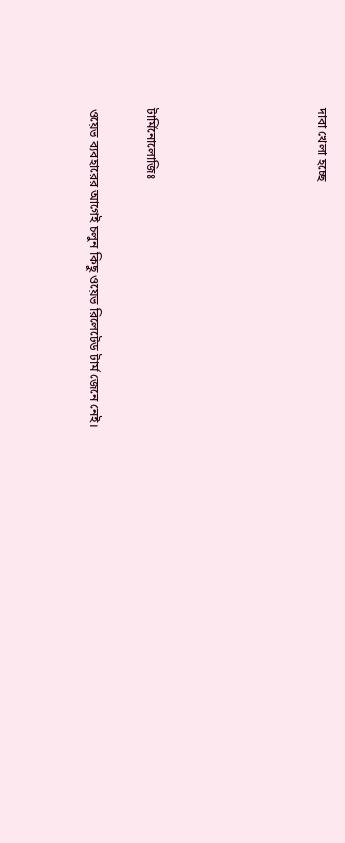দাবা খেলা হচ্ছে





টার্মিনোলোজিঃ

ওয়েভ ব্যবহারের আগেই চলুন কিছু ওয়েভ রিলেটেড টার্ম জেনে নেই।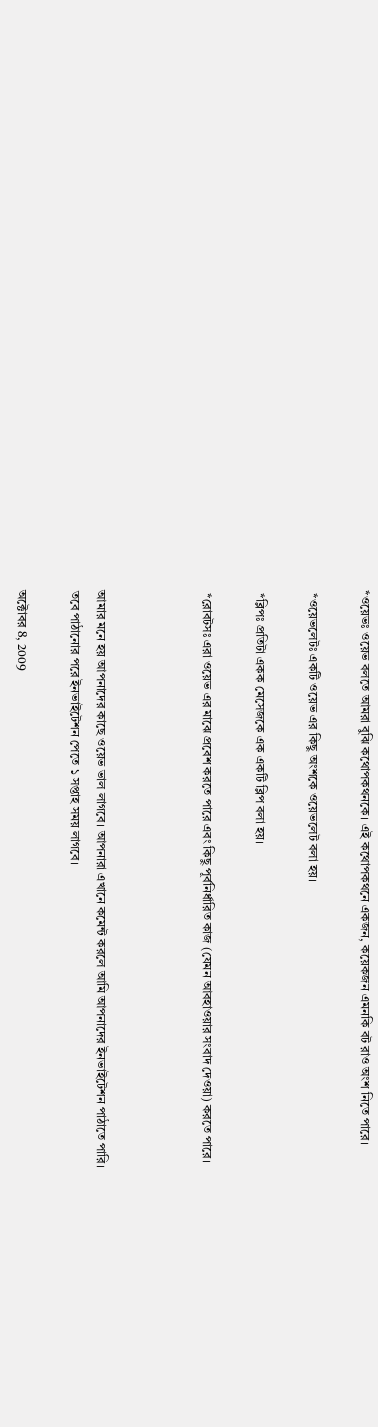*ওয়েভঃ ওয়েভ বলতে আমরা বুঝি কথোপকথনকে। এই কথোপকথনে একজন, কয়েকজন এমনকি বট রাও অংশ নিতে পারে।

 *ওয়েভলেটঃ একটি ওয়েভ এর কিছু অংশকে ওয়েভলেট বলা হয়।

 *ব্লিপঃ প্রতিটা একক মেসেজকে এক একটি ব্লিপ বলা হয়।

 *রোবটসঃ এরা ওয়েভ এর মাঝে প্রবেশ করতে পারে এবং কিছু পূর্বনির্ধারিত কাজ (যেমন আবহাওয়ার সংবাদ দেওয়া) করতে পারে।



আমার মনে হয় আপনাদের কাছে ওয়েভ ভাল লাগবে। আপনারা এখানে কমেন্ট করলে আমি আপনাদের ইনভাইটেশন পাঠাতে পারি। তবে পাঠানোর পরে ইনভাইটেশন পেতে ১ সপ্তাহ সময় লাগবে।

অক্টোবর 8, 2009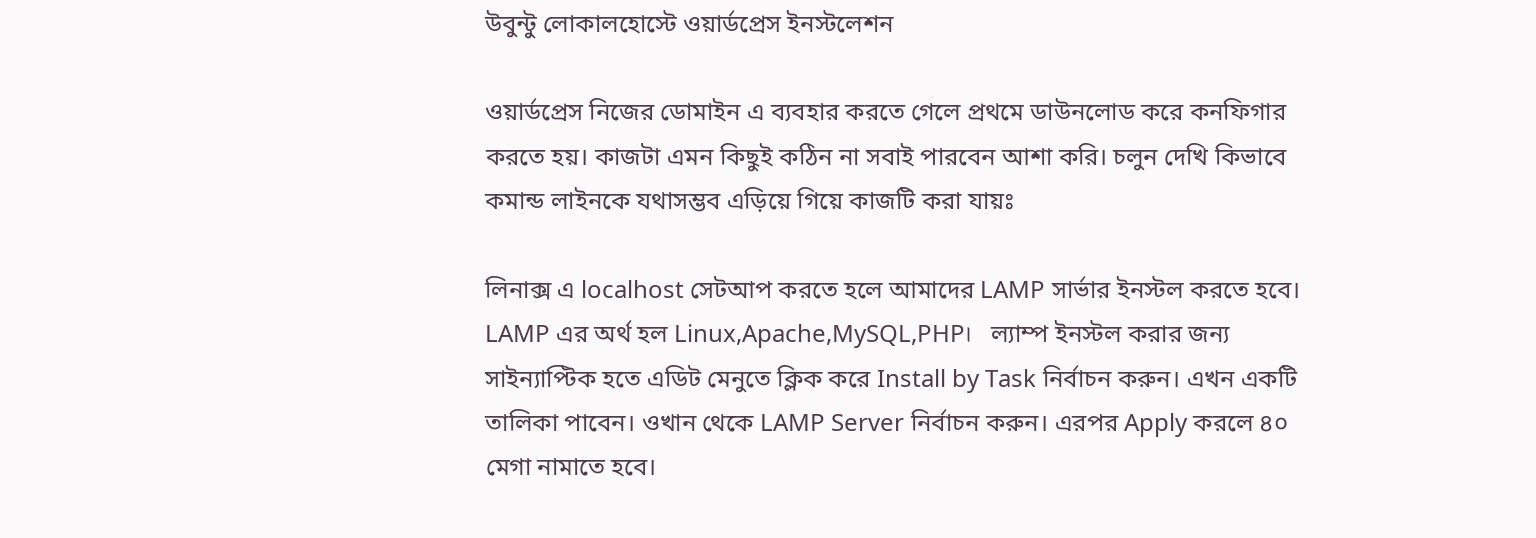উবুন্টু লোকালহোস্টে ওয়ার্ডপ্রেস ইনস্টলেশন

ওয়ার্ডপ্রেস নিজের ডোমাইন এ ব্যবহার করতে গেলে প্রথমে ডাউনলোড করে কনফিগার করতে হয়। কাজটা এমন কিছুই কঠিন না সবাই পারবেন আশা করি। চলুন দেখি কিভাবে কমান্ড লাইনকে যথাসম্ভব এড়িয়ে গিয়ে কাজটি করা যায়ঃ

লিনাক্স এ localhost সেটআপ করতে হলে আমাদের LAMP সার্ভার ইনস্টল করতে হবে। LAMP এর অর্থ হল Linux,Apache,MySQL,PHP।   ল্যাম্প ইনস্টল করার জন্য সাইন্যাপ্টিক হতে এডিট মেনুতে ক্লিক করে Install by Task নির্বাচন করুন। এখন একটি তালিকা পাবেন। ওখান থেকে LAMP Server নির্বাচন করুন। এরপর Apply করলে ৪০ মেগা নামাতে হবে।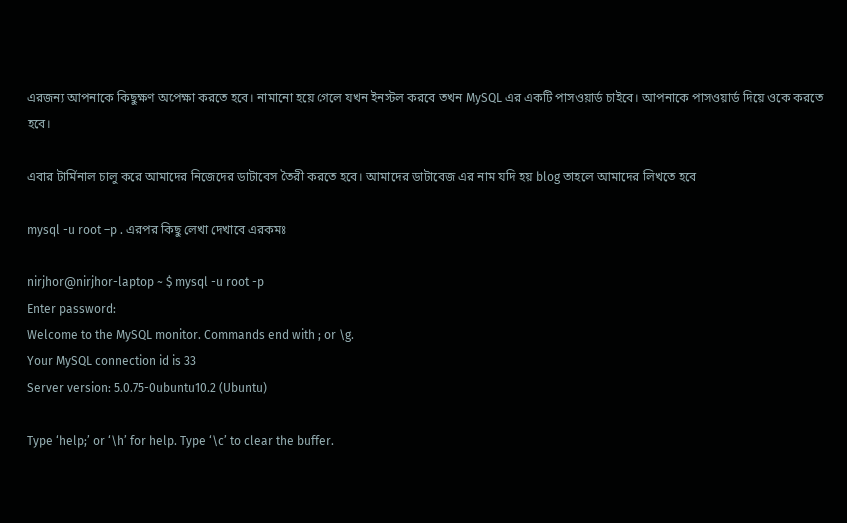এরজন্য আপনাকে কিছুক্ষণ অপেক্ষা করতে হবে। নামানো হয়ে গেলে যখন ইনস্টল করবে তখন MySQL এর একটি পাসওয়ার্ড চাইবে। আপনাকে পাসওয়ার্ড দিয়ে ওকে করতে হবে।

এবার টার্মিনাল চালু করে আমাদের নিজেদের ডাটাবেস তৈরী করতে হবে। আমাদের ডাটাবেজ এর নাম যদি হয় blog তাহলে আমাদের লিখতে হবে

mysql -u root –p . এরপর কিছু লেখা দেখাবে এরকমঃ

nirjhor@nirjhor-laptop ~ $ mysql -u root -p
Enter password:
Welcome to the MySQL monitor. Commands end with ; or \g.
Your MySQL connection id is 33
Server version: 5.0.75-0ubuntu10.2 (Ubuntu)

Type ‘help;’ or ‘\h’ for help. Type ‘\c’ to clear the buffer.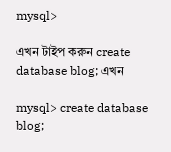mysql>

এখন টাইপ করুন create database blog; এখন

mysql> create database blog;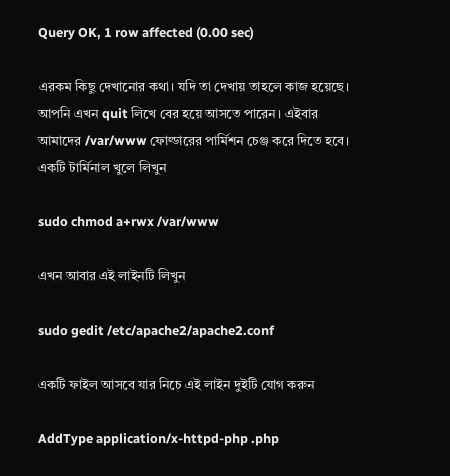Query OK, 1 row affected (0.00 sec)

এরকম কিছু দেখানোর কথা। যদি তা দেখায় তাহলে কাজ হয়েছে। আপনি এখন quit লিখে বের হয়ে আসতে পারেন। এইবার আমাদের /var/www ফোল্ডারের পার্মিশন চেঞ্জ করে দিতে হবে। একটি টার্মিনাল খুলে লিখুন

sudo chmod a+rwx /var/www

এখন আবার এই লাইনটি লিখুন

sudo gedit /etc/apache2/apache2.conf

একটি ফাইল আসবে যার নিচে এই লাইন দুইটি যোগ করুন

AddType application/x-httpd-php .php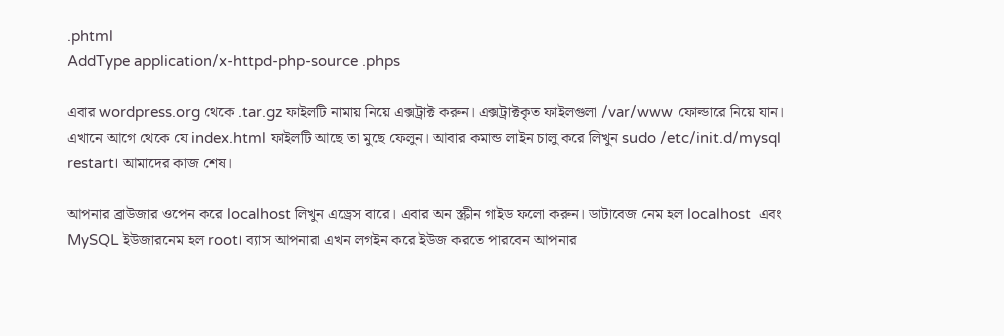.phtml
AddType application/x-httpd-php-source .phps

এবার wordpress.org থেকে .tar.gz ফাইলটি নামায় নিয়ে এক্সট্রাক্ট করুন। এক্সট্রাক্টকৃত ফাইলগুলা /var/www ফোল্ডারে নিয়ে যান। এখানে আগে থেকে যে index.html ফাইলটি আছে তা মুছে ফেলুন। আবার কমান্ড লাইন চালু করে লিখুন sudo /etc/init.d/mysql restart। আমাদের কাজ শেষ।

আপনার ব্রাউজার ওপেন করে localhost লিখুন এড্রেস বারে। এবার অন স্ক্রীন গাইড ফলো করুন। ডাটাবেজ নেম হল localhost  এবং MySQL ইউজারনেম হল root। ব্যাস আপনারা এখন লগইন করে ইউজ করতে পারবেন আপনার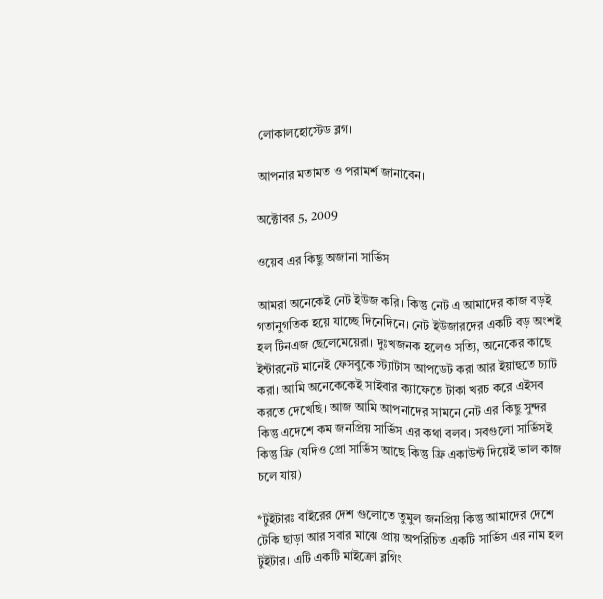লোকালহোস্টেড ব্লগ।

আপনার মতামত ও পরামর্শ জানাবেন।

অক্টোবর 5, 2009

ওয়েব এর কিছু অজানা সার্ভিস

আমরা অনেকেই নেট ইউজ করি। কিন্তু নেট এ আমাদের কাজ বড়ই গতানুগতিক হয়ে যাচ্ছে দিনেদিনে। নেট ইউজারদের একটি বড় অংশই হল টিনএজ ছেলেমেয়েরা। দুঃখজনক হলেও সত্যি, অনেকের কাছে ইন্টারনেট মানেই ফেসবুকে স্ট্যাটাস আপডেট করা আর ইয়াহুতে চ্যাট করা। আমি অনেকেকেই সাইবার ক্যাফেতে টাকা খরচ করে এইসব করতে দেখেছি। আজ আমি আপনাদের সামনে নেট এর কিছু সুন্দর কিন্তু এদেশে কম জনপ্রিয় সার্ভিস এর কথা বলব। সবগুলো সার্ভিসই কিন্তু ফ্রি (যদিও প্রো সার্ভিস আছে কিন্তু ফ্রি একাউন্ট দিয়েই ভাল কাজ চলে যায়)

*টুইটারঃ বাইরের দেশ গুলোতে তুমুল জনপ্রিয় কিন্তু আমাদের দেশে টেকি ছাড়া আর সবার মাঝে প্রায় অপরিচিত একটি সার্ভিস এর নাম হল টুইটার। এটি একটি মাইক্রো ব্লগিং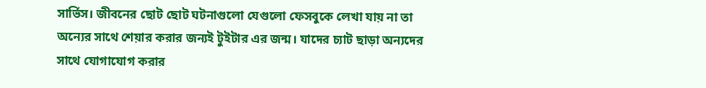সার্ভিস। জীবনের ছোট ছোট ঘটনাগুলো যেগুলো ফেসবুকে লেখা যায় না তা অন্যের সাথে শেয়ার করার জন্যই টুইটার এর জন্ম। যাদের চ্যাট ছাড়া অন্যদের সাথে যোগাযোগ করার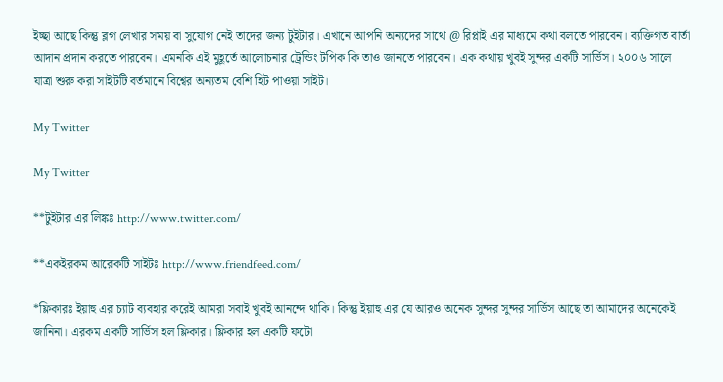ইচ্ছা আছে কিন্তু ব্লগ লেখার সময় বা সুযোগ নেই তাদের জন্য টুইটার। এখানে আপনি অন্যদের সাথে @ রিপ্লাই এর মাধ্যমে কথা বলতে পারবেন। ব্যক্তিগত বার্তা আদান প্রদান করতে পারবেন। এমনকি এই মুহূর্তে আলোচনার ট্রেন্ডিং টপিক কি তাও জানতে পারবেন। এক কথায় খুবই সুন্দর একটি সার্ভিস। ২০০৬ সালে যাত্রা শুরু করা সাইটটি বর্তমানে বিশ্বের অন্যতম বেশি হিট পাওয়া সাইট।

My Twitter

My Twitter

**টুইটার এর লিঙ্কঃ http://www.twitter.com/

**একইরকম আরেকটি সাইটঃ http://www.friendfeed.com/

*ফ্লিকারঃ ইয়াহু এর চ্যাট ব্যবহার করেই আমরা সবাই খুবই আনন্দে থাকি। কিন্তু ইয়াহু এর যে আরও অনেক সুন্দর সুন্দর সার্ভিস আছে তা আমাদের অনেকেই জানিনা। এরকম একটি সার্ভিস হল ফ্লিকার। ফ্লিকার হল একটি ফটো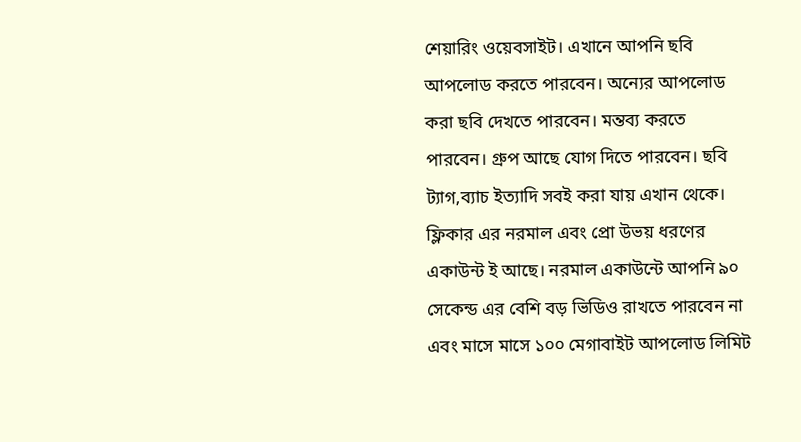শেয়ারিং ওয়েবসাইট। এখানে আপনি ছবি আপলোড করতে পারবেন। অন্যের আপলোড করা ছবি দেখতে পারবেন। মন্তব্য করতে পারবেন। গ্রুপ আছে যোগ দিতে পারবেন। ছবি ট্যাগ,ব্যাচ ইত্যাদি সবই করা যায় এখান থেকে। ফ্লিকার এর নরমাল এবং প্রো উভয় ধরণের একাউন্ট ই আছে। নরমাল একাউন্টে আপনি ৯০ সেকেন্ড এর বেশি বড় ভিডিও রাখতে পারবেন না এবং মাসে মাসে ১০০ মেগাবাইট আপলোড লিমিট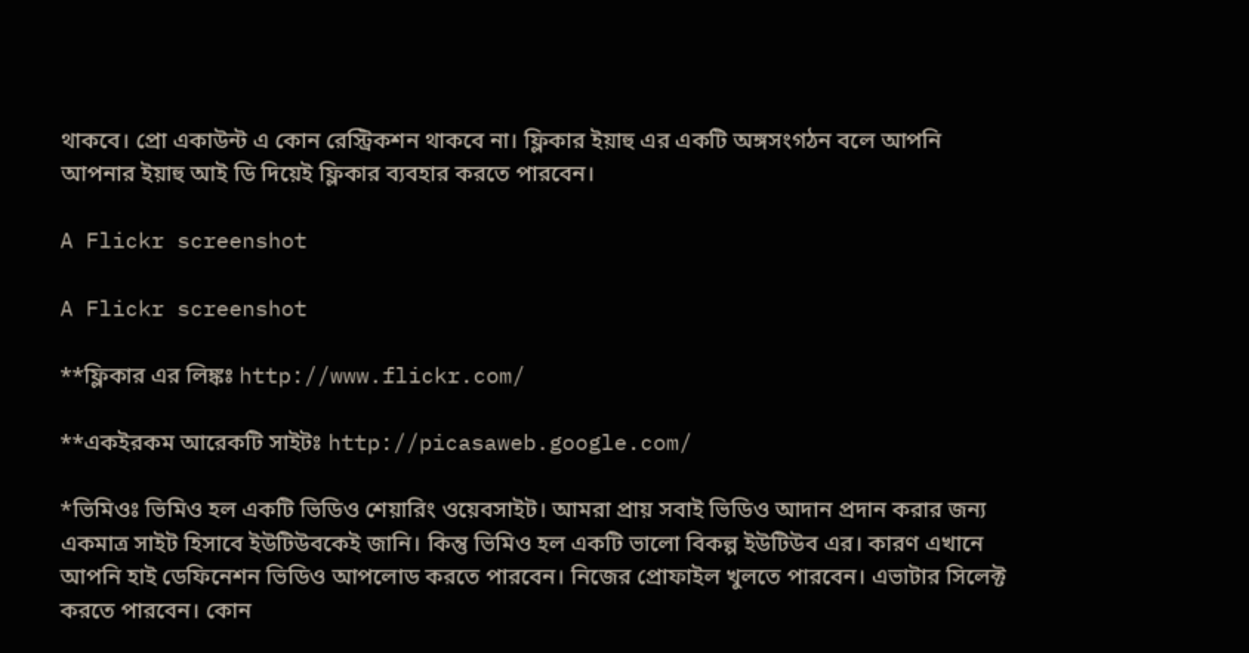থাকবে। প্রো একাউন্ট এ কোন রেস্ট্রিকশন থাকবে না। ফ্লিকার ইয়াহু এর একটি অঙ্গসংগঠন বলে আপনি আপনার ইয়াহু আই ডি দিয়েই ফ্লিকার ব্যবহার করতে পারবেন।

A Flickr screenshot

A Flickr screenshot

**ফ্লিকার এর লিঙ্কঃ http://www.flickr.com/

**একইরকম আরেকটি সাইটঃ http://picasaweb.google.com/

*ভিমিওঃ ভিমিও হল একটি ভিডিও শেয়ারিং ওয়েবসাইট। আমরা প্রায় সবাই ভিডিও আদান প্রদান করার জন্য একমাত্র সাইট হিসাবে ইউটিউবকেই জানি। কিন্তু ভিমিও হল একটি ভালো বিকল্প ইউটিউব এর। কারণ এখানে আপনি হাই ডেফিনেশন ভিডিও আপলোড করতে পারবেন। নিজের প্রোফাইল খুলতে পারবেন। এভাটার সিলেক্ট করতে পারবেন। কোন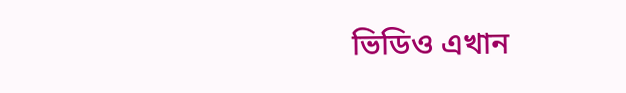ভিডিও এখান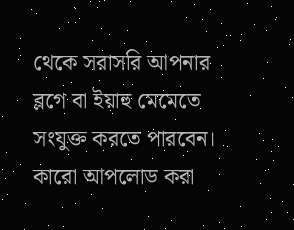থেকে সরাসরি আপনার ব্লগে বা ইয়াহু মেমেতে সংযুক্ত করতে পারবেন। কারো আপলোড করা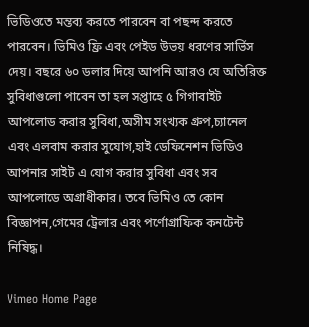ভিডিওতে মন্তব্য করতে পারবেন বা পছন্দ করতে পারবেন। ভিমিও ফ্রি এবং পেইড উভয় ধরণের সার্ভিস দেয়। বছরে ৬০ ডলার দিয়ে আপনি আরও যে অতিরিক্ত সুবিধাগুলো পাবেন তা হল সপ্তাহে ৫ গিগাবাইট আপলোড করার সুবিধা,অসীম সংখ্যক গ্রুপ,চ্যানেল এবং এলবাম করার সুযোগ,হাই ডেফিনেশন ভিডিও আপনার সাইট এ যোগ করার সুবিধা এবং সব আপলোডে অগ্রাধীকার। তবে ভিমিও তে কোন বিজ্ঞাপন,গেমের ট্রেলার এবং পর্ণোগ্রাফিক কনটেন্ট নিষিদ্ধ।

Vimeo Home Page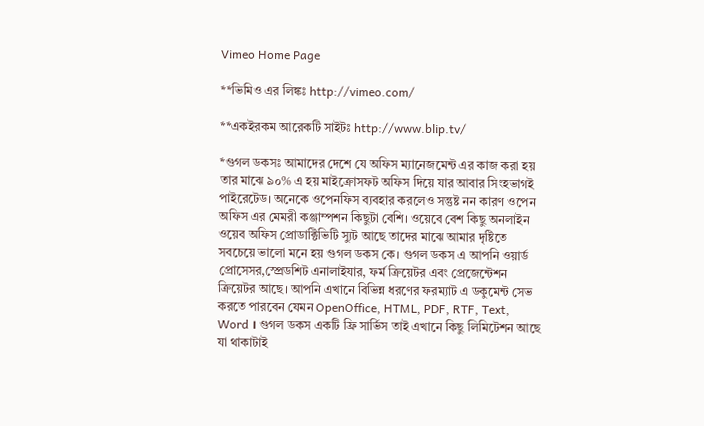Vimeo Home Page

**ভিমিও এর লিঙ্কঃ http://vimeo.com/

**একইরকম আরেকটি সাইটঃ http://www.blip.tv/

*গুগল ডকসঃ আমাদের দেশে যে অফিস ম্যানেজমেন্ট এর কাজ করা হয় তার মাঝে ৯০% এ হয় মাইক্রোসফট অফিস দিয়ে যার আবার সিংহভাগই পাইরেটেড। অনেকে ওপেনফিস ব্যবহার করলেও সন্তুষ্ট নন কারণ ওপেন অফিস এর মেমরী কঞ্জাম্পশন কিছুটা বেশি। ওয়েবে বেশ কিছু অনলাইন ওয়েব অফিস প্রোডাক্টিভিটি স্যুট আছে তাদের মাঝে আমার দৃষ্টিতে সবচেয়ে ভালো মনে হয় গুগল ডকস কে। গুগল ডকস এ আপনি ওয়ার্ড প্রোসেসর,স্প্রেডশিট এনালাইযার, ফর্ম ক্রিয়েটর এবং প্রেজেন্টেশন ক্রিয়েটর আছে। আপনি এখানে বিভিন্ন ধরণের ফরম্যাট এ ডকুমেন্ট সেভ করতে পারবেন যেমন OpenOffice, HTML, PDF, RTF, Text, Word । গুগল ডকস একটি ফ্রি সার্ভিস তাই এখানে কিছু লিমিটেশন আছে যা থাকাটাই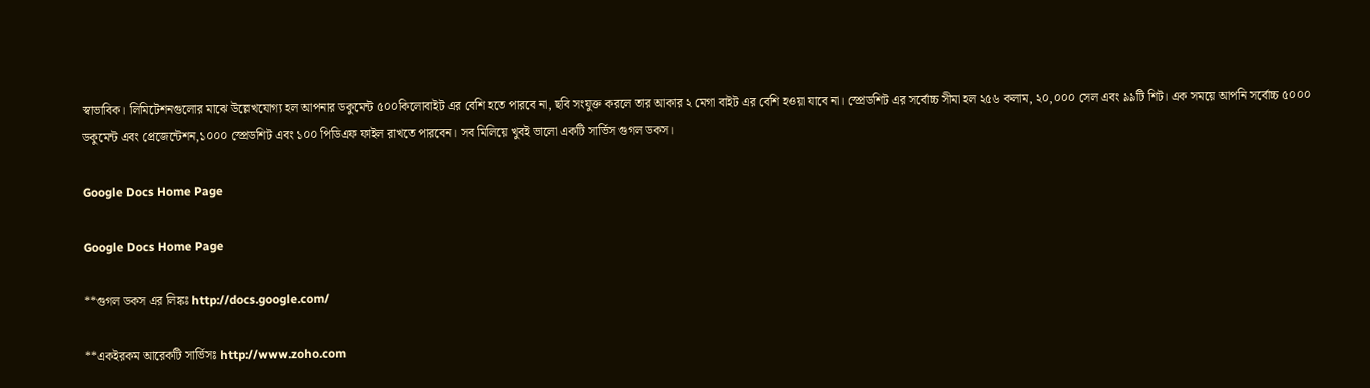স্বাভাবিক। লিমিটেশনগুলোর মাঝে উল্লেখযোগ্য হল আপনার ডকুমেন্ট ৫০০কিলোবাইট এর বেশি হতে পারবে না, ছবি সংযুক্ত করলে তার আকার ২ মেগা বাইট এর বেশি হওয়া যাবে না। স্প্রেডশিট এর সর্বোচ্চ সীমা হল ২৫৬ কলাম, ২০,০০০ সেল এবং ৯৯টি শিট। এক সময়ে আপনি সর্বোচ্চ ৫০০০ ডকুমেন্ট এবং প্রেজেন্টেশন,১০০০ স্প্রেডশিট এবং ১০০ পিডিএফ ফাইল রাখতে পারবেন। সব মিলিয়ে খুবই ভালো একটি সার্ভিস গুগল ডকস।

Google Docs Home Page

Google Docs Home Page

**গুগল ডকস এর লিঙ্কঃ http://docs.google.com/

**একইরকম আরেকটি সার্ভিসঃ http://www.zoho.com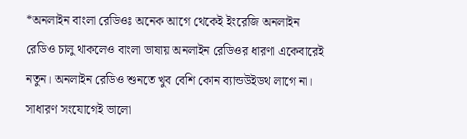*অনলাইন বাংলা রেডিওঃ অনেক আগে থেকেই ইংরেজি অনলাইন রেডিও চালু থাকলেও বাংলা ভাষায় অনলাইন রেডিওর ধারণা একেবারেই নতুন। অনলাইন রেডিও শুনতে খুব বেশি কোন ব্যান্ডউইডথ লাগে না। সাধারণ সংযোগেই ভালো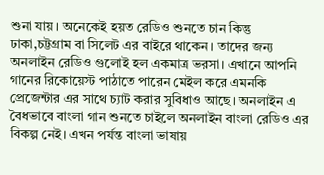শুনা যায়। অনেকেই হয়ত রেডিও শুনতে চান কিন্তু ঢাকা,চট্টগ্রাম বা সিলেট এর বাইরে থাকেন। তাদের জন্য অনলাইন রেডিও গুলোই হল একমাত্র ভরসা। এখানে আপনি গানের রিকোয়েস্ট পাঠাতে পারেন মেইল করে এমনকি প্রেজেন্টার এর সাথে চ্যাট করার সুবিধাও আছে। অনলাইন এ বৈধভাবে বাংলা গান শুনতে চাইলে অনলাইন বাংলা রেডিও এর বিকল্প নেই। এখন পর্যন্ত বাংলা ভাষায়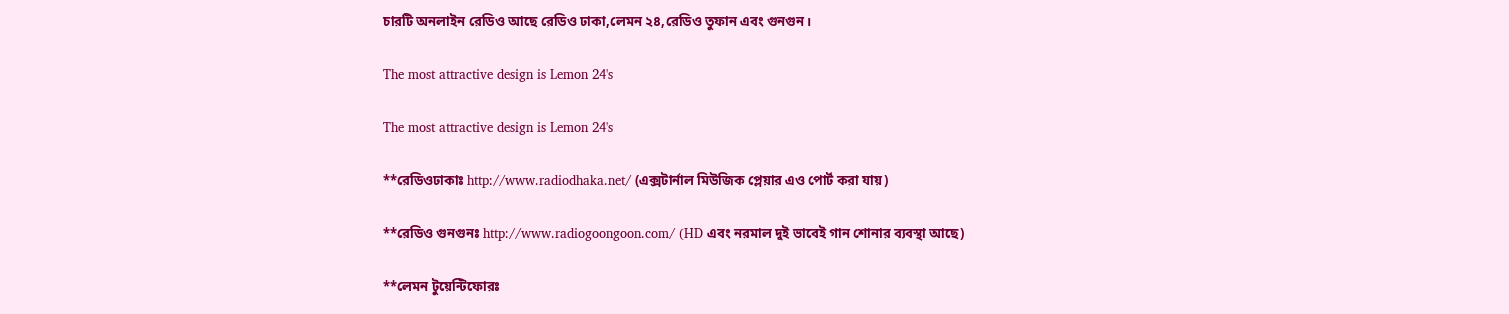চারটি অনলাইন রেডিও আছে রেডিও ঢাকা,লেমন ২৪,রেডিও তুফান এবং গুনগুন।

The most attractive design is Lemon 24's

The most attractive design is Lemon 24's

**রেডিওঢাকাঃ http://www.radiodhaka.net/ (এক্সটার্নাল মিউজিক প্লেয়ার এও পোর্ট করা যায়)

**রেডিও গুনগুনঃ http://www.radiogoongoon.com/ (HD এবং নরমাল দুই ভাবেই গান শোনার ব্যবস্থা আছে)

**লেমন টুয়েন্টিফোরঃ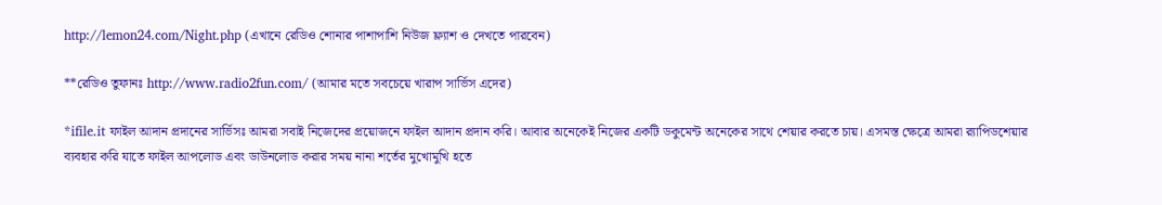http://lemon24.com/Night.php (এখানে রেডিও শোনার পাশাপাশি নিউজ ফ্ল্যাশ ও দেখতে পারবেন)

**রেডিও তুফানঃ http://www.radio2fun.com/ (আমার মতে সবচেয়ে খারাপ সার্ভিস এদের)

*ifile.it ফাইল আদান প্রদানের সার্ভিসঃ আমরা সবাই নিজেদের প্রয়োজনে ফাইল আদান প্রদান করি। আবার অনেকেই নিজের একটি ডকুমেন্ট অনেকের সাথে শেয়ার করতে চায়। এসমস্ত ক্ষেত্রে আমরা র‍্যাপিডশেয়ার ব্যবহার করি যাতে ফাইল আপলোড এবং ডাউনলোড করার সময় নানা শর্তের মুখোমুখি হতে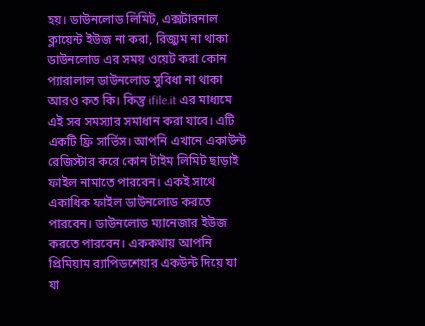হয়। ডাউনলোড লিমিট, এক্সটারনাল ক্লায়েন্ট ইউজ না করা, রিজ্যুম না থাকা ডাউনলোড এর সময় ওয়েট করা কোন প্যারালাল ডাউনলোড সুবিধা না থাকা আরও কত কি। কিন্তু ifile.it এর মাধ্যমে এই সব সমস্যার সমাধান করা যাবে। এটি একটি ফ্রি সার্ভিস। আপনি এখানে একাউন্ট রেজিস্টার করে কোন টাইম লিমিট ছাড়াই ফাইল নামাতে পারবেন। একই সাথে একাধিক ফাইল ডাউনলোড করতে পারবেন। ডাউনলোড ম্যানেজার ইউজ করতে পারবেন। এককথায় আপনি প্রিমিয়াম র‍্যাপিডশেয়ার একউন্ট দিয়ে যা যা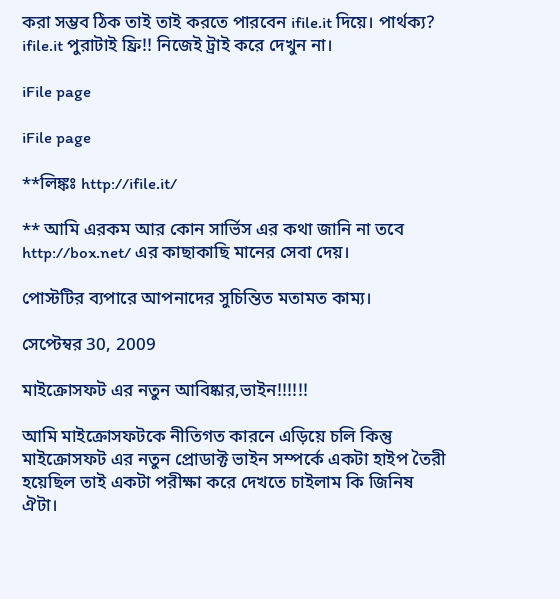করা সম্ভব ঠিক তাই তাই করতে পারবেন ifile.it দিয়ে। পার্থক্য? ifile.it পুরাটাই ফ্রি!! নিজেই ট্রাই করে দেখুন না।

iFile page

iFile page

**লিঙ্কঃ http://ifile.it/

** আমি এরকম আর কোন সার্ভিস এর কথা জানি না তবে http://box.net/ এর কাছাকাছি মানের সেবা দেয়।

পোস্টটির ব্যপারে আপনাদের সুচিন্তিত মতামত কাম্য।

সেপ্টেম্বর 30, 2009

মাইক্রোসফট এর নতুন আবিষ্কার,ভাইন!!!!!!

আমি মাইক্রোসফটকে নীতিগত কারনে এড়িয়ে চলি কিন্তু মাইক্রোসফট এর নতুন প্রোডাক্ট ভাইন সম্পর্কে একটা হাইপ তৈরী হয়েছিল তাই একটা পরীক্ষা করে দেখতে চাইলাম কি জিনিষ ঐটা।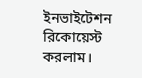ইনভাইটেশন রিকোয়েস্ট করলাম।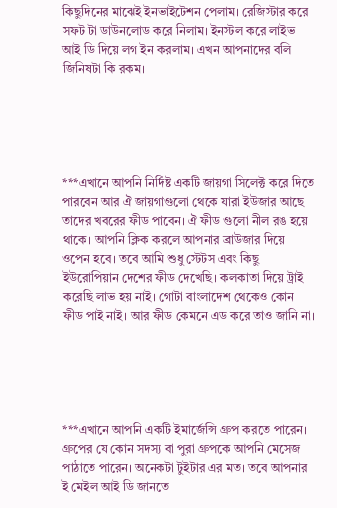কিছুদিনের মাঝেই ইনভাইটেশন পেলাম। রেজিস্টার করে সফট টা ডাউনলোড করে নিলাম। ইনস্টল করে লাইভ আই ডি দিয়ে লগ ইন করলাম। এখন আপনাদের বলি জিনিষটা কি রকম।





***এখানে আপনি নির্দিষ্ট একটি জায়গা সিলেক্ট করে দিতে পারবেন আর ঐ জায়গাগুলো থেকে যারা ইউজার আছে তাদের খবরের ফীড পাবেন। ঐ ফীড গুলো নীল রঙ হয়ে থাকে। আপনি ক্লিক করলে আপনার ব্রাউজার দিয়ে ওপেন হবে। তবে আমি শুধু স্টেটস এবং কিছু ইউরোপিয়ান দেশের ফীড দেখেছি। কলকাতা দিয়ে ট্রাই করেছি লাভ হয় নাই। গোটা বাংলাদেশ থেকেও কোন ফীড পাই নাই। আর ফীড কেমনে এড করে তাও জানি না।





***এখানে আপনি একটি ইমার্জেন্সি গ্রুপ করতে পারেন। গ্রুপের যে কোন সদস্য বা পুরা গ্রুপকে আপনি মেসেজ পাঠাতে পারেন। অনেকটা টুইটার এর মত। তবে আপনার ই মেইল আই ডি জানতে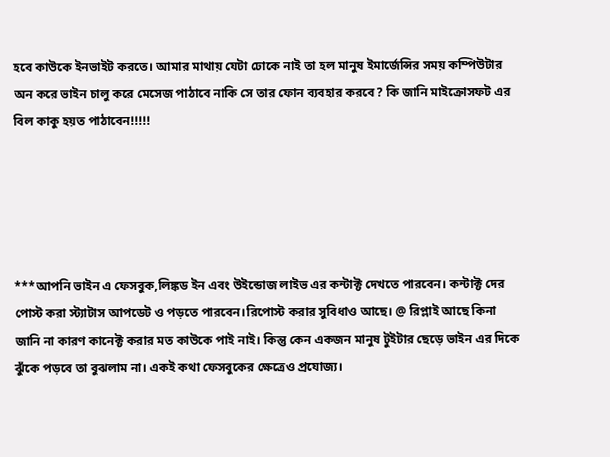হবে কাউকে ইনভাইট করতে। আমার মাথায় যেটা ঢোকে নাই তা হল মানুষ ইমার্জেন্সির সময় কম্পিউটার অন করে ভাইন চালু করে মেসেজ পাঠাবে নাকি সে তার ফোন ব্যবহার করবে? কি জানি মাইক্রোসফট এর বিল কাকু হয়ত পাঠাবেন!!!!!





***আপনি ভাইন এ ফেসবুক,লিঙ্কড ইন এবং উইন্ডোজ লাইভ এর কন্টাক্ট দেখতে পারবেন। কন্টাক্ট দের পোস্ট করা স্ট্যাটাস আপডেট ও পড়তে পারবেন।রিপোস্ট করার সুবিধাও আছে। @ রিপ্লাই আছে কিনা জানি না কারণ কানেক্ট করার মত কাউকে পাই নাই। কিন্তু কেন একজন মানুষ টুইটার ছেড়ে ভাইন এর দিকে ঝুঁকে পড়বে তা বুঝলাম না। একই কথা ফেসবুকের ক্ষেত্রেও প্রযোজ্য।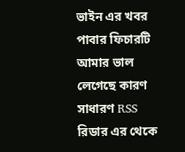ভাইন এর খবর পাবার ফিচারটি আমার ভাল লেগেছে কারণ সাধারণ RSS রিডার এর থেকে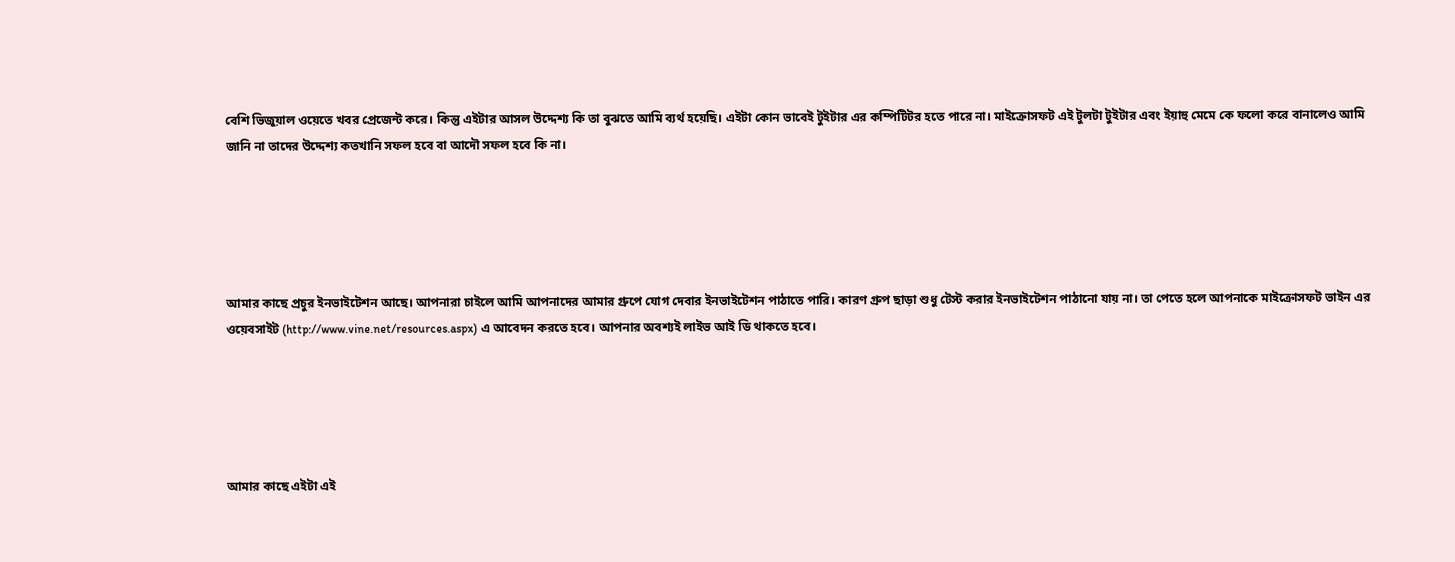বেশি ভিজুয়াল ওয়েতে খবর প্রেজেন্ট করে। কিন্তু এইটার আসল উদ্দেশ্য কি তা বুঝতে আমি ব্যর্থ হয়েছি। এইটা কোন ভাবেই টুইটার এর কম্পিটিটর হতে পারে না। মাইক্রোসফট এই টুলটা টুইটার এবং ইয়াহু মেমে কে ফলো করে বানালেও আমি জানি না তাদের উদ্দেশ্য কতখানি সফল হবে বা আদৌ সফল হবে কি না।





আমার কাছে প্রচুর ইনভাইটেশন আছে। আপনারা চাইলে আমি আপনাদের আমার গ্রুপে যোগ দেবার ইনভাইটেশন পাঠাতে পারি। কারণ গ্রুপ ছাড়া শুধু টেস্ট করার ইনভাইটেশন পাঠানো যায় না। তা পেতে হলে আপনাকে মাইক্রোসফট ভাইন এর ওয়েবসাইট (http://www.vine.net/resources.aspx) এ আবেদন করতে হবে। আপনার অবশ্যই লাইভ আই ডি থাকতে হবে।





আমার কাছে এইটা এই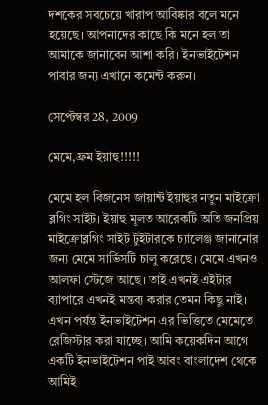দশকের সবচেয়ে খারাপ আবিষ্কার বলে মনে হয়েছে। আপনাদের কাছে কি মনে হল তা আমাকে জানাবেন আশা করি। ইনভাইটেশন পাবার জন্য এখানে কমেন্ট করুন।

সেপ্টেম্বর 28, 2009

মেমে,ফ্রম ইয়াহু!!!!!

মেমে হল বিজনেস জায়ান্ট ইয়াহুর নতুন মাইক্রো ব্লগিং সাইট। ইয়াহু মূলত আরেকটি অতি জনপ্রিয় মাইক্রোব্লগিং সাইট টুইটারকে চ্যালেঞ্জ জানানোর জন্য মেমে সার্ভিসটি চালু করেছে। মেমে এখনও আলফা স্টেজে আছে। তাই এখনই এইটার ব্যাপারে এখনই মন্তব্য করার তেমন কিছু নাই। এখন পর্যন্ত ইনভাইটেশন এর ভিত্তিতে মেমেতে রেজিস্টার করা যাচ্ছে। আমি কয়েকদিন আগে একটি ইনভাইটেশন পাই আবং বাংলাদেশ থেকে আমিই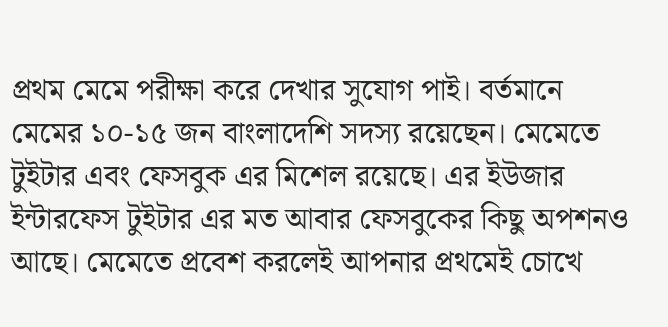প্রথম মেমে পরীক্ষা করে দেখার সুযোগ পাই। বর্তমানে মেমের ১০-১৫ জন বাংলাদেশি সদস্য রয়েছেন। মেমেতে টুইটার এবং ফেসবুক এর মিশেল রয়েছে। এর ইউজার ইন্টারফেস টুইটার এর মত আবার ফেসবুকের কিছু অপশনও আছে। মেমেতে প্রবেশ করলেই আপনার প্রথমেই চোখে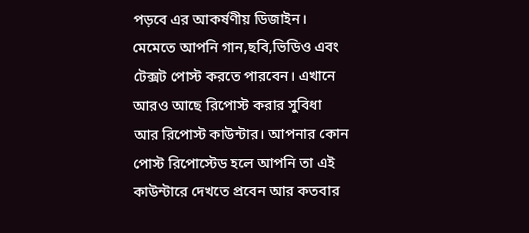পড়বে এর আকর্ষণীয় ডিজাইন। মেমেতে আপনি গান,ছবি,ভিডিও এবং টেক্সট পোস্ট করতে পারবেন। এখানে আরও আছে রিপোস্ট করার সুবিধা আর রিপোস্ট কাউন্টার। আপনার কোন পোস্ট রিপোস্টেড হলে আপনি তা এই কাউন্টারে দেখতে প্রবেন আর কতবার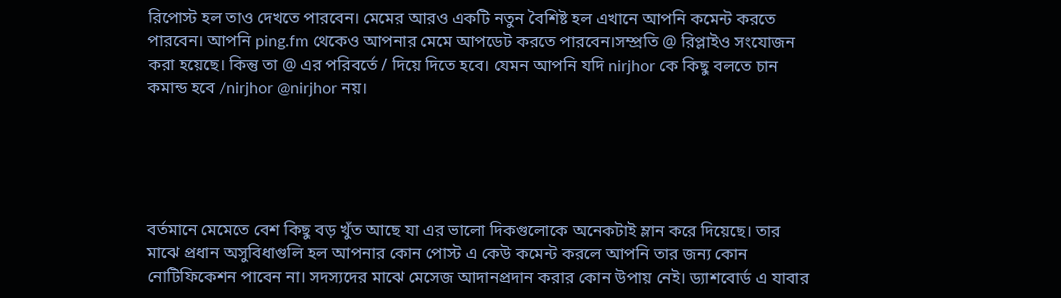রিপোস্ট হল তাও দেখতে পারবেন। মেমের আরও একটি নতুন বৈশিষ্ট হল এখানে আপনি কমেন্ট করতে পারবেন। আপনি ping.fm থেকেও আপনার মেমে আপডেট করতে পারবেন।সম্প্রতি @ রিপ্লাইও সংযোজন করা হয়েছে। কিন্তু তা @ এর পরিবর্তে / দিয়ে দিতে হবে। যেমন আপনি যদি nirjhor কে কিছু বলতে চান কমান্ড হবে /nirjhor @nirjhor নয়।





বর্তমানে মেমেতে বেশ কিছু বড় খুঁত আছে যা এর ভালো দিকগুলোকে অনেকটাই ম্লান করে দিয়েছে। তার মাঝে প্রধান অসুবিধাগুলি হল আপনার কোন পোস্ট এ কেউ কমেন্ট করলে আপনি তার জন্য কোন নোটিফিকেশন পাবেন না। সদস্যদের মাঝে মেসেজ আদানপ্রদান করার কোন উপায় নেই। ড্যাশবোর্ড এ যাবার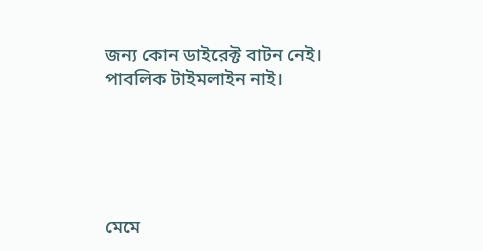জন্য কোন ডাইরেক্ট বাটন নেই। পাবলিক টাইমলাইন নাই।





মেমে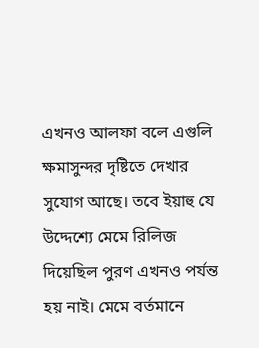এখনও আলফা বলে এগুলি ক্ষমাসুন্দর দৃষ্টিতে দেখার সুযোগ আছে। তবে ইয়াহু যে উদ্দেশ্যে মেমে রিলিজ দিয়েছিল পুরণ এখনও পর্যন্ত হয় নাই। মেমে বর্তমানে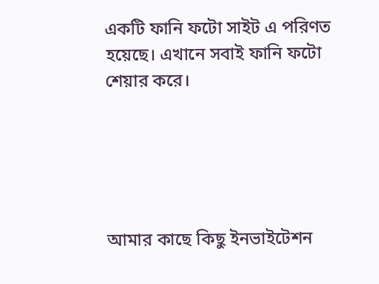একটি ফানি ফটো সাইট এ পরিণত হয়েছে। এখানে সবাই ফানি ফটো শেয়ার করে।





আমার কাছে কিছু ইনভাইটেশন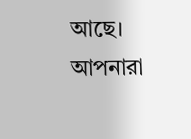আছে। আপনারা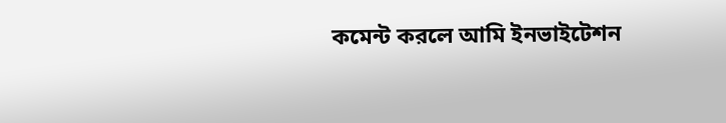কমেন্ট করলে আমি ইনভাইটেশন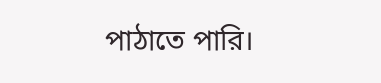পাঠাতে পারি।